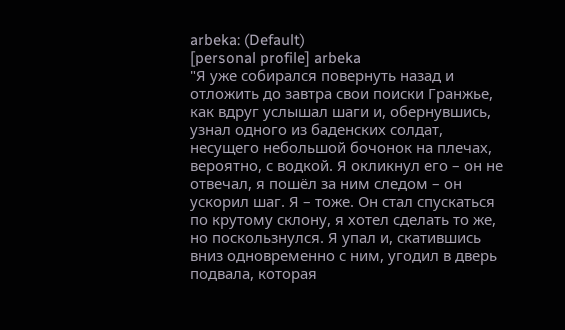arbeka: (Default)
[personal profile] arbeka
"Я уже собирался повернуть назад и отложить до завтра свои поиски Гранжье, как вдруг услышал шаги и, обернувшись, узнал одного из баденских солдат, несущего небольшой бочонок на плечах, вероятно, с водкой. Я окликнул его – он не отвечал, я пошёл за ним следом – он ускорил шаг. Я – тоже. Он стал спускаться по крутому склону, я хотел сделать то же, но поскользнулся. Я упал и, скатившись вниз одновременно с ним, угодил в дверь подвала, которая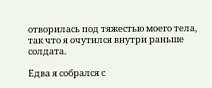отворилась под тяжестью моего тела, так что я очутился внутри раньше солдата.

Едва я собрался с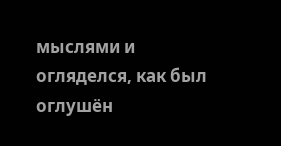мыслями и огляделся, как был оглушён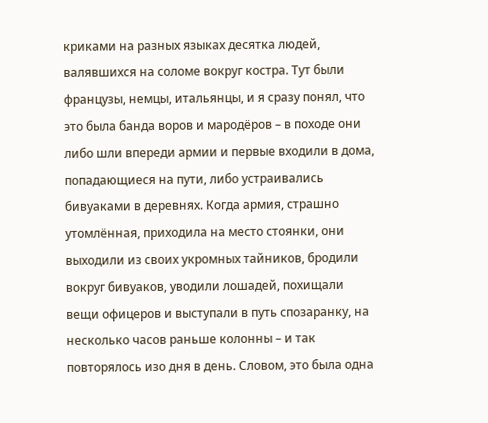криками на разных языках десятка людей, валявшихся на соломе вокруг костра. Тут были французы, немцы, итальянцы, и я сразу понял, что это была банда воров и мародёров – в походе они либо шли впереди армии и первые входили в дома, попадающиеся на пути, либо устраивались бивуаками в деревнях. Когда армия, страшно утомлённая, приходила на место стоянки, они выходили из своих укромных тайников, бродили вокруг бивуаков, уводили лошадей, похищали вещи офицеров и выступали в путь спозаранку, на несколько часов раньше колонны – и так повторялось изо дня в день. Словом, это была одна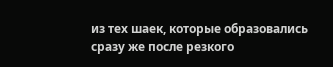из тех шаек, которые образовались сразу же после резкого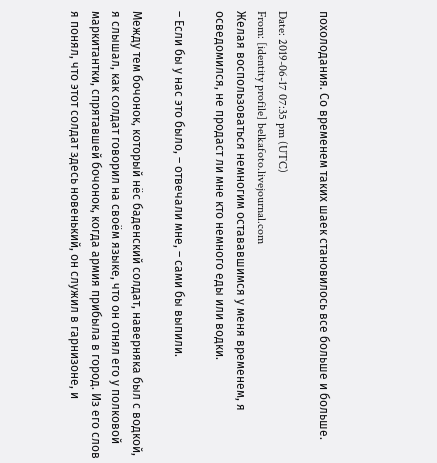похолодания. Со временем таких шаек становилось все больше и больше.

Date: 2019-06-17 07:35 pm (UTC)
From: [identity profile] belkafoto.livejournal.com
Желая воспользоваться немногим остававшимся у меня временем, я осведомился, не продаст ли мне кто немного еды или водки.

– Если бы у нас это было, – отвечали мне, – сами бы выпили.

Между тем бочонок, который нёс баденский солдат, наверняка был с водкой, я слышал, как солдат говорил на своём языке, что он отнял его у полковой маркитантки, спрятавшей бочонок, когда армия прибыла в город. Из его слов я понял, что этот солдат здесь новенький, он служил в гарнизоне, и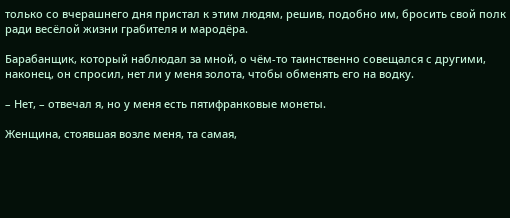только со вчерашнего дня пристал к этим людям, решив, подобно им, бросить свой полк ради весёлой жизни грабителя и мародёра.

Барабанщик, который наблюдал за мной, о чём-то таинственно совещался с другими, наконец, он спросил, нет ли у меня золота, чтобы обменять его на водку.

– Нет, – отвечал я, но у меня есть пятифранковые монеты.

Женщина, стоявшая возле меня, та самая,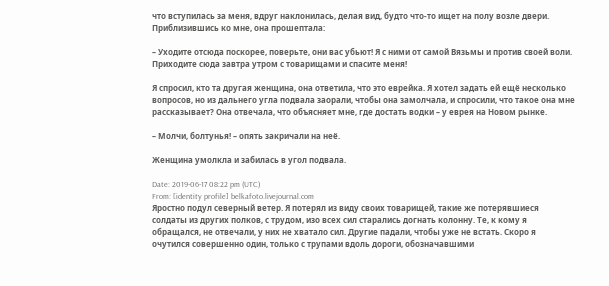что вступилась за меня, вдруг наклонилась, делая вид, будто что-то ищет на полу возле двери. Приблизившись ко мне, она прошептала:

– Уходите отсюда поскорее, поверьте, они вас убьют! Я с ними от самой Вязьмы и против своей воли. Приходите сюда завтра утром с товарищами и спасите меня!

Я спросил, кто та другая женщина, она ответила, что это еврейка. Я хотел задать ей ещё несколько вопросов, но из дальнего угла подвала заорали, чтобы она замолчала, и спросили, что такое она мне рассказывает? Она отвечала, что объясняет мне, где достать водки – у еврея на Новом рынке.

– Молчи, болтунья! – опять закричали на неё.

Женщина умолкла и забилась в угол подвала.

Date: 2019-06-17 08:22 pm (UTC)
From: [identity profile] belkafoto.livejournal.com
Яростно подул северный ветер. Я потерял из виду своих товарищей, такие же потерявшиеся солдаты из других полков, с трудом, изо всех сил старались догнать колонну. Те, к кому я обращался, не отвечали, у них не хватало сил. Другие падали, чтобы уже не встать. Скоро я очутился совершенно один, только с трупами вдоль дороги, обозначавшими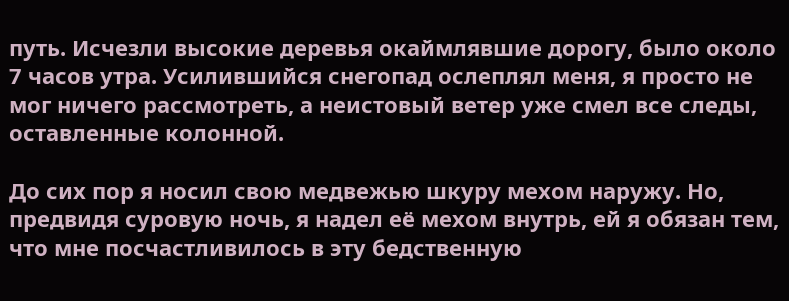путь. Исчезли высокие деревья окаймлявшие дорогу, было около 7 часов утра. Усилившийся снегопад ослеплял меня, я просто не мог ничего рассмотреть, а неистовый ветер уже смел все следы, оставленные колонной.

До сих пор я носил свою медвежью шкуру мехом наружу. Но, предвидя суровую ночь, я надел её мехом внутрь, ей я обязан тем, что мне посчастливилось в эту бедственную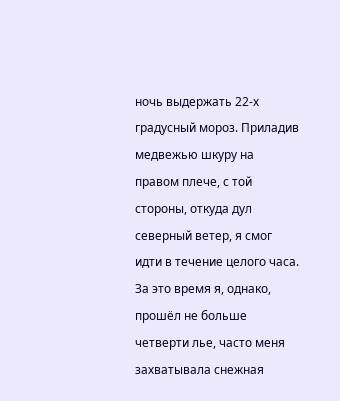ночь выдержать 22-х градусный мороз. Приладив медвежью шкуру на правом плече, с той стороны, откуда дул северный ветер, я смог идти в течение целого часа. За это время я, однако, прошёл не больше четверти лье, часто меня захватывала снежная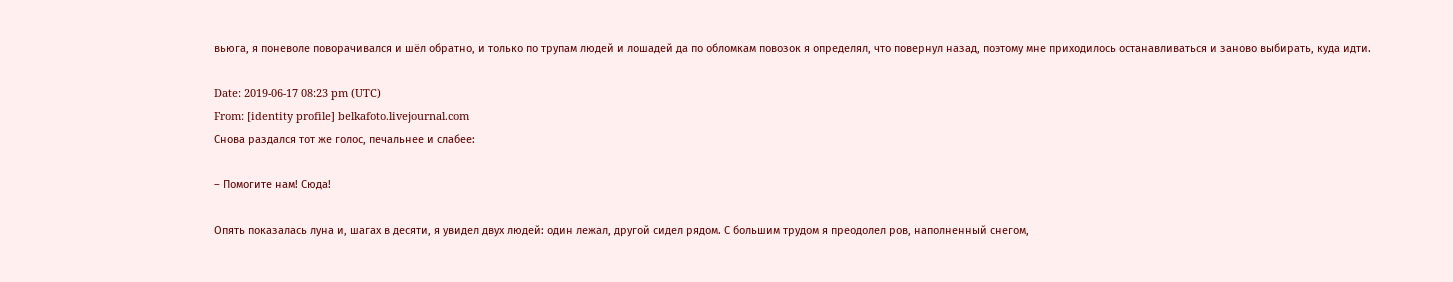вьюга, я поневоле поворачивался и шёл обратно, и только по трупам людей и лошадей да по обломкам повозок я определял, что повернул назад, поэтому мне приходилось останавливаться и заново выбирать, куда идти.

Date: 2019-06-17 08:23 pm (UTC)
From: [identity profile] belkafoto.livejournal.com
Снова раздался тот же голос, печальнее и слабее:

– Помогите нам! Сюда!

Опять показалась луна и, шагах в десяти, я увидел двух людей: один лежал, другой сидел рядом. С большим трудом я преодолел ров, наполненный снегом,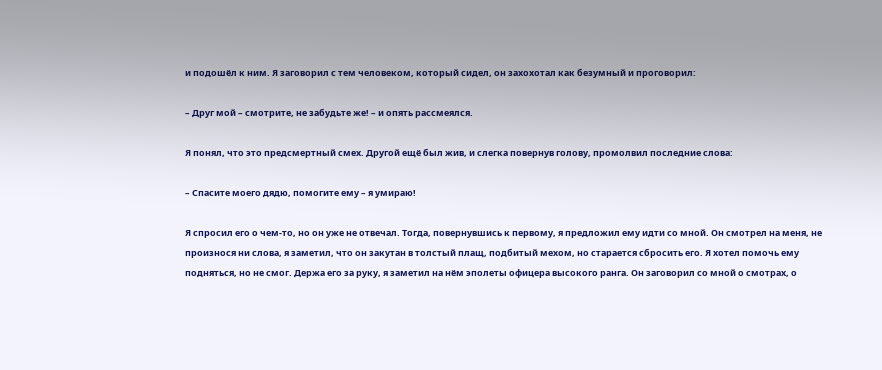и подошёл к ним. Я заговорил с тем человеком, который сидел, он захохотал как безумный и проговорил:

– Друг мой – смотрите, не забудьте же! – и опять рассмеялся.

Я понял, что это предсмертный смех. Другой ещё был жив, и слегка повернув голову, промолвил последние слова:

– Спасите моего дядю, помогите ему – я умираю!

Я спросил его о чем-то, но он уже не отвечал. Тогда, повернувшись к первому, я предложил ему идти со мной. Он смотрел на меня, не произнося ни слова, я заметил, что он закутан в толстый плащ, подбитый мехом, но старается сбросить его. Я хотел помочь ему подняться, но не смог. Держа его за руку, я заметил на нём эполеты офицера высокого ранга. Он заговорил со мной о смотрах, о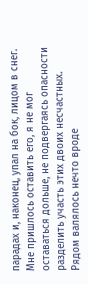парадах и, наконец, упал на бок, лицом в снег. Мне пришлось оставить его, я не мог оставаться дольше, не подвергаясь опасности разделить участь этих двоих несчастных. Рядом валялось нечто вроде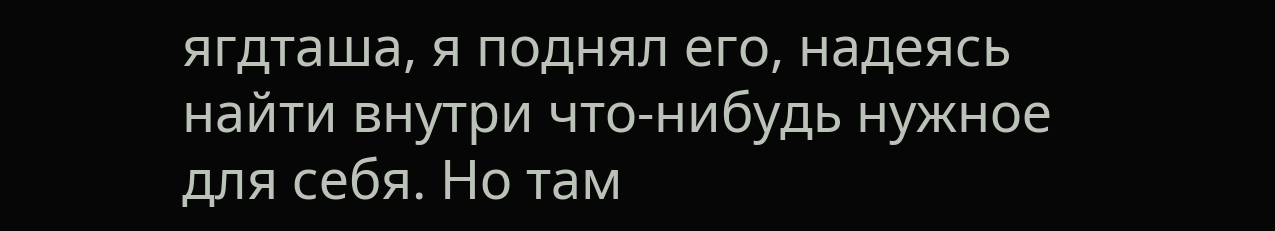ягдташа, я поднял его, надеясь найти внутри что-нибудь нужное для себя. Но там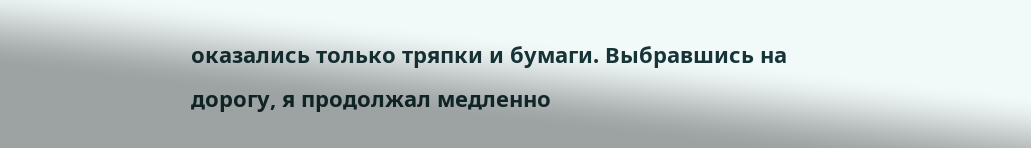оказались только тряпки и бумаги. Выбравшись на дорогу, я продолжал медленно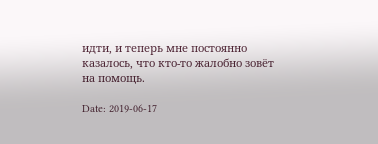идти, и теперь мне постоянно казалось, что кто-то жалобно зовёт на помощь.

Date: 2019-06-17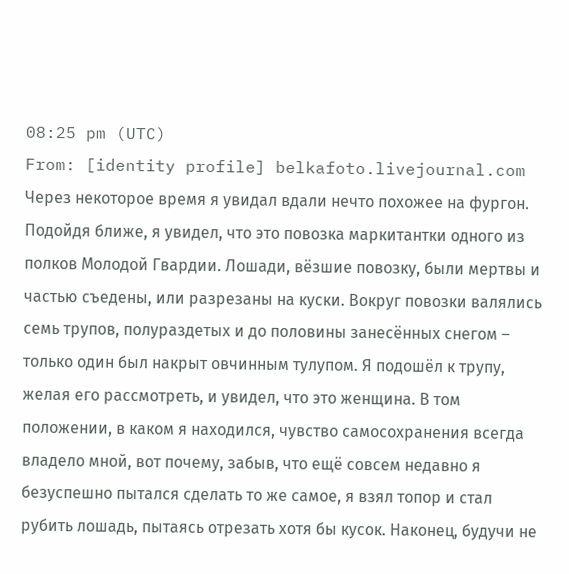08:25 pm (UTC)
From: [identity profile] belkafoto.livejournal.com
Через некоторое время я увидал вдали нечто похожее на фургон. Подойдя ближе, я увидел, что это повозка маркитантки одного из полков Молодой Гвардии. Лошади, вёзшие повозку, были мертвы и частью съедены, или разрезаны на куски. Вокруг повозки валялись семь трупов, полураздетых и до половины занесённых снегом – только один был накрыт овчинным тулупом. Я подошёл к трупу, желая его рассмотреть, и увидел, что это женщина. В том положении, в каком я находился, чувство самосохранения всегда владело мной, вот почему, забыв, что ещё совсем недавно я безуспешно пытался сделать то же самое, я взял топор и стал рубить лошадь, пытаясь отрезать хотя бы кусок. Наконец, будучи не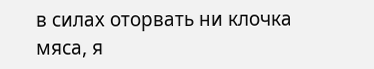в силах оторвать ни клочка мяса, я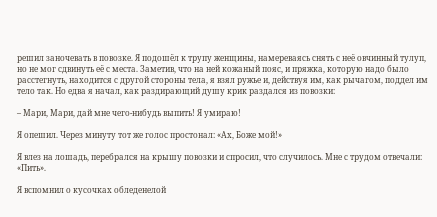решил заночевать в повозке. Я подошёл к трупу женщины, намереваясь снять с неё овчинный тулуп, но не мог сдвинуть её с места. Заметив, что на ней кожаный пояс, и пряжка, которую надо было расстегнуть, находится с другой стороны тела, я взял ружье и, действуя им, как рычагом, поддел им тело так. Но едва я начал, как раздирающий душу крик раздался из повозки:

– Мари, Мари, дай мне чего-нибудь выпить! Я умираю!

Я опешил. Через минуту тот же голос простонал: «Ах, Боже мой!»

Я влез на лошадь, перебрался на крышу повозки и спросил, что случилось. Мне с трудом отвечали: «Пить».

Я вспомнил о кусочках обледенелой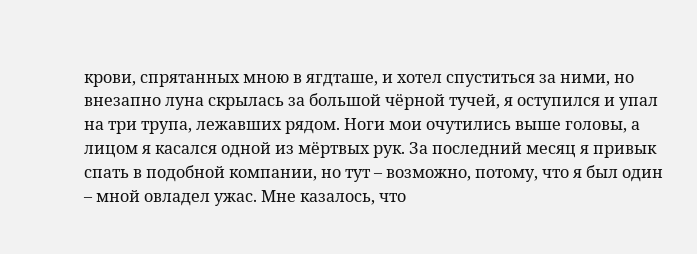крови, спрятанных мною в ягдташе, и хотел спуститься за ними, но внезапно луна скрылась за большой чёрной тучей, я оступился и упал на три трупа, лежавших рядом. Ноги мои очутились выше головы, а лицом я касался одной из мёртвых рук. За последний месяц я привык спать в подобной компании, но тут – возможно, потому, что я был один – мной овладел ужас. Мне казалось, что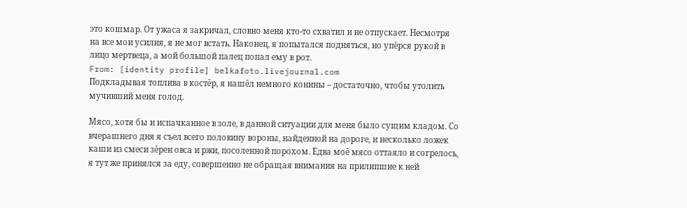это кошмар. От ужаса я закричал, словно меня кто-то схватил и не отпускает. Несмотря на все мои усилия, я не мог встать. Наконец, я попытался подняться, но упёрся рукой в лицо мертвеца, а мой большой палец попал ему в рот.
From: [identity profile] belkafoto.livejournal.com
Подкладывая топлива в костёр, я нашёл немного конины – достаточно, чтобы утолить мучивший меня голод.

Мясо, хотя бы и испачканное в золе, в данной ситуации для меня было сущим кладом. Со вчерашнего дня я съел всего половину вороны, найденной на дороге, и несколько ложек каши из смеси зёрен овса и ржи, посоленной порохом. Едва моё мясо оттаяло и согрелось, я тут же принялся за еду, совершенно не обращая внимания на прилипшие к ней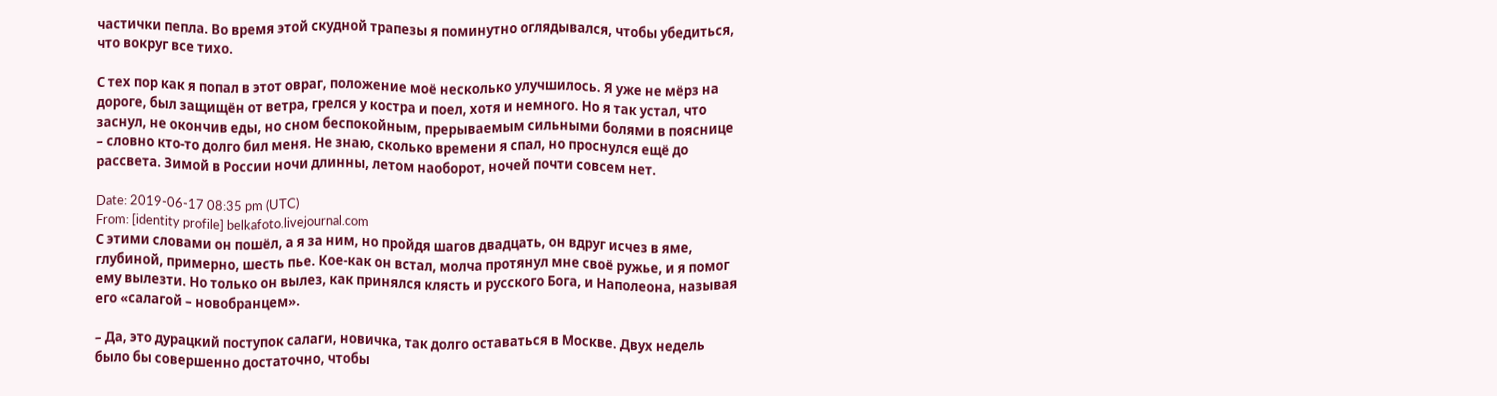частички пепла. Во время этой скудной трапезы я поминутно оглядывался, чтобы убедиться, что вокруг все тихо.

С тех пор как я попал в этот овраг, положение моё несколько улучшилось. Я уже не мёрз на дороге, был защищён от ветра, грелся у костра и поел, хотя и немного. Но я так устал, что заснул, не окончив еды, но сном беспокойным, прерываемым сильными болями в пояснице – словно кто-то долго бил меня. Не знаю, сколько времени я спал, но проснулся ещё до рассвета. Зимой в России ночи длинны, летом наоборот, ночей почти совсем нет.

Date: 2019-06-17 08:35 pm (UTC)
From: [identity profile] belkafoto.livejournal.com
С этими словами он пошёл, а я за ним, но пройдя шагов двадцать, он вдруг исчез в яме, глубиной, примерно, шесть пье. Кое-как он встал, молча протянул мне своё ружье, и я помог ему вылезти. Но только он вылез, как принялся клясть и русского Бога, и Наполеона, называя его «салагой – новобранцем».

– Да, это дурацкий поступок салаги, новичка, так долго оставаться в Москве. Двух недель было бы совершенно достаточно, чтобы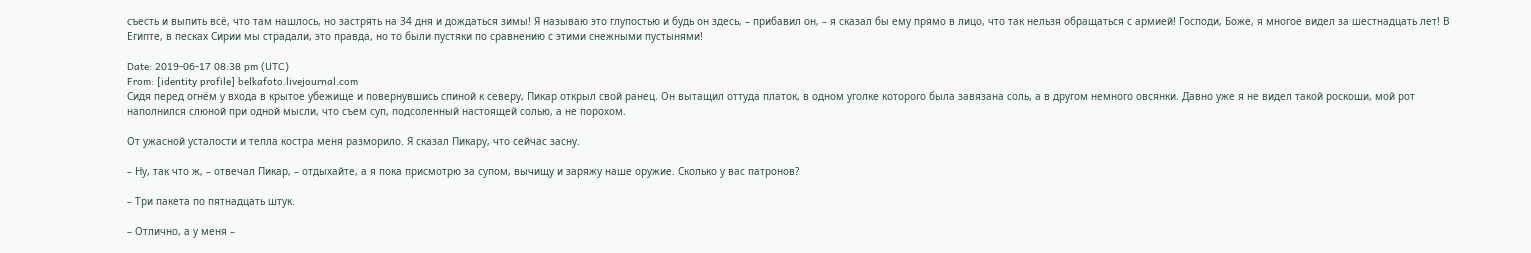съесть и выпить всё, что там нашлось, но застрять на 34 дня и дождаться зимы! Я называю это глупостью и будь он здесь, – прибавил он, – я сказал бы ему прямо в лицо, что так нельзя обращаться с армией! Господи, Боже, я многое видел за шестнадцать лет! В Египте, в песках Сирии мы страдали, это правда, но то были пустяки по сравнению с этими снежными пустынями!

Date: 2019-06-17 08:38 pm (UTC)
From: [identity profile] belkafoto.livejournal.com
Сидя перед огнём у входа в крытое убежище и повернувшись спиной к северу, Пикар открыл свой ранец. Он вытащил оттуда платок, в одном уголке которого была завязана соль, а в другом немного овсянки. Давно уже я не видел такой роскоши, мой рот наполнился слюной при одной мысли, что съем суп, подсоленный настоящей солью, а не порохом.

От ужасной усталости и тепла костра меня разморило. Я сказал Пикару, что сейчас засну.

– Ну, так что ж, – отвечал Пикар, – отдыхайте, а я пока присмотрю за супом, вычищу и заряжу наше оружие. Сколько у вас патронов?

– Три пакета по пятнадцать штук.

– Отлично, а у меня –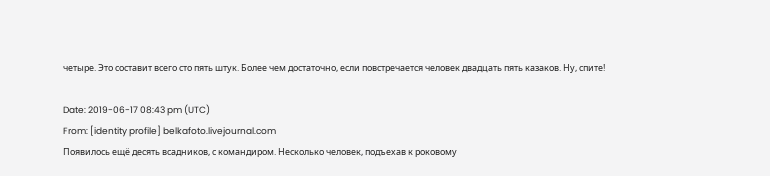четыре. Это составит всего сто пять штук. Более чем достаточно, если повстречается человек двадцать пять казаков. Ну, спите!

Date: 2019-06-17 08:43 pm (UTC)
From: [identity profile] belkafoto.livejournal.com
Появилось ещё десять всадников, с командиром. Несколько человек, подъехав к роковому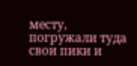месту, погружали туда свои пики и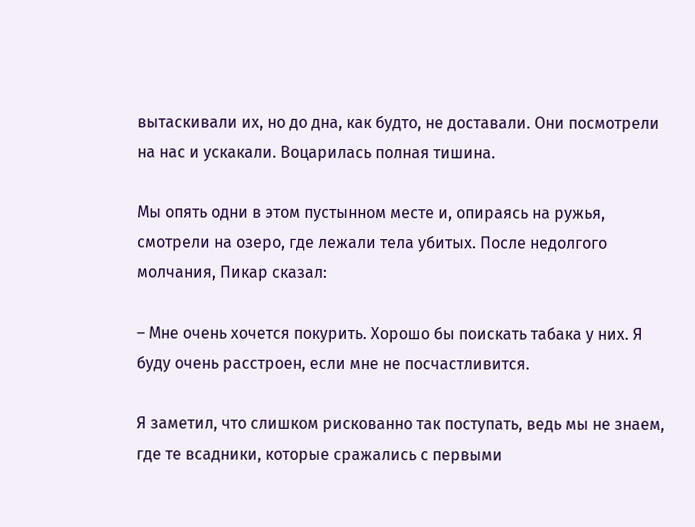вытаскивали их, но до дна, как будто, не доставали. Они посмотрели на нас и ускакали. Воцарилась полная тишина.

Мы опять одни в этом пустынном месте и, опираясь на ружья, смотрели на озеро, где лежали тела убитых. После недолгого молчания, Пикар сказал:

– Мне очень хочется покурить. Хорошо бы поискать табака у них. Я буду очень расстроен, если мне не посчастливится.

Я заметил, что слишком рискованно так поступать, ведь мы не знаем, где те всадники, которые сражались с первыми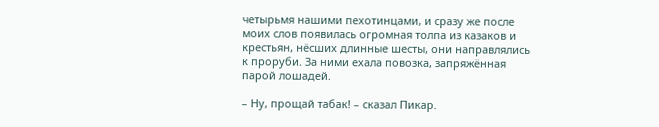четырьмя нашими пехотинцами, и сразу же после моих слов появилась огромная толпа из казаков и крестьян, нёсших длинные шесты, они направлялись к проруби. За ними ехала повозка, запряжённая парой лошадей.

– Ну, прощай табак! – сказал Пикар.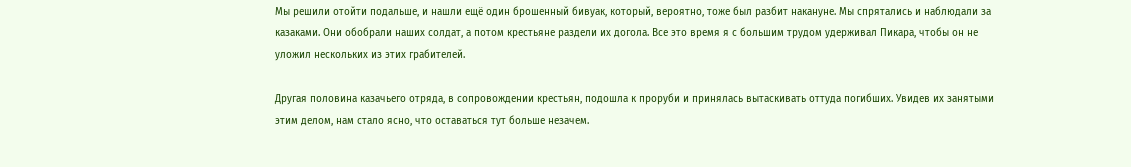Мы решили отойти подальше, и нашли ещё один брошенный бивуак, который, вероятно, тоже был разбит накануне. Мы спрятались и наблюдали за казаками. Они обобрали наших солдат, а потом крестьяне раздели их догола. Все это время я с большим трудом удерживал Пикара, чтобы он не уложил нескольких из этих грабителей.

Другая половина казачьего отряда, в сопровождении крестьян, подошла к проруби и принялась вытаскивать оттуда погибших. Увидев их занятыми этим делом, нам стало ясно, что оставаться тут больше незачем.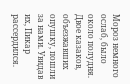Мороз немного ослаб, было около полудня. Двое казаков, объезжавших опушку, пошли за нами. Увидав их, Пикар рассердился.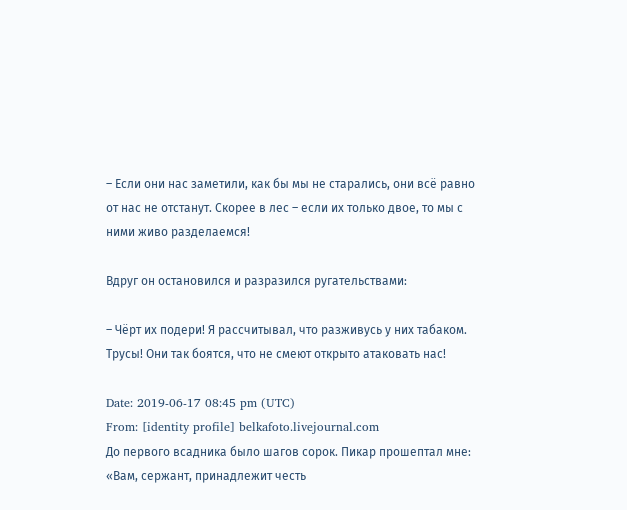– Если они нас заметили, как бы мы не старались, они всё равно от нас не отстанут. Скорее в лес – если их только двое, то мы с ними живо разделаемся!

Вдруг он остановился и разразился ругательствами:

– Чёрт их подери! Я рассчитывал, что разживусь у них табаком. Трусы! Они так боятся, что не смеют открыто атаковать нас!

Date: 2019-06-17 08:45 pm (UTC)
From: [identity profile] belkafoto.livejournal.com
До первого всадника было шагов сорок. Пикар прошептал мне: «Вам, сержант, принадлежит честь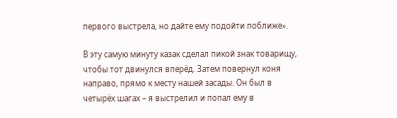первого выстрела, но дайте ему подойти поближе».

В эту самую минуту казак сделал пикой знак товарищу, чтобы тот двинулся вперёд. Затем повернул коня направо, прямо к месту нашей засады. Он был в четырёх шагах – я выстрелил и попал ему в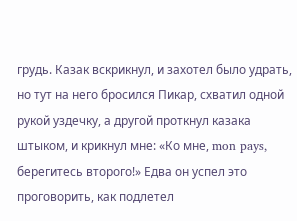грудь. Казак вскрикнул, и захотел было удрать, но тут на него бросился Пикар, схватил одной рукой уздечку, а другой проткнул казака штыком, и крикнул мне: «Ко мне, mon pays, берегитесь второго!» Едва он успел это проговорить, как подлетел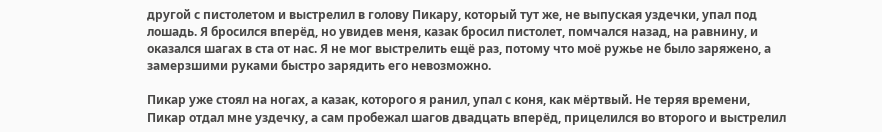другой с пистолетом и выстрелил в голову Пикару, который тут же, не выпуская уздечки, упал под лошадь. Я бросился вперёд, но увидев меня, казак бросил пистолет, помчался назад, на равнину, и оказался шагах в ста от нас. Я не мог выстрелить ещё раз, потому что моё ружье не было заряжено, а замерзшими руками быстро зарядить его невозможно.

Пикар уже стоял на ногах, а казак, которого я ранил, упал с коня, как мёртвый. Не теряя времени, Пикар отдал мне уздечку, а сам пробежал шагов двадцать вперёд, прицелился во второго и выстрелил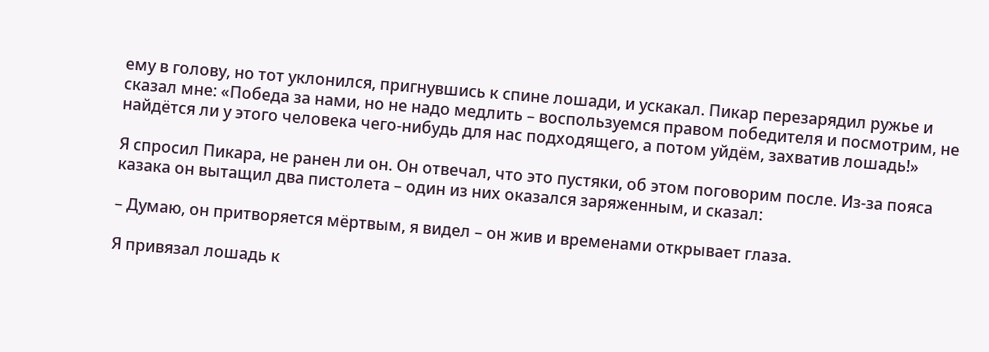ему в голову, но тот уклонился, пригнувшись к спине лошади, и ускакал. Пикар перезарядил ружье и сказал мне: «Победа за нами, но не надо медлить – воспользуемся правом победителя и посмотрим, не найдётся ли у этого человека чего-нибудь для нас подходящего, а потом уйдём, захватив лошадь!»

Я спросил Пикара, не ранен ли он. Он отвечал, что это пустяки, об этом поговорим после. Из-за пояса казака он вытащил два пистолета – один из них оказался заряженным, и сказал:

– Думаю, он притворяется мёртвым, я видел – он жив и временами открывает глаза.

Я привязал лошадь к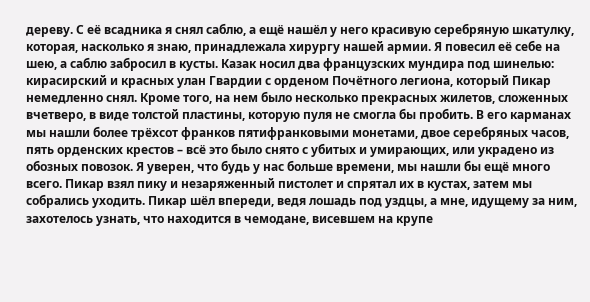дереву. С её всадника я снял саблю, а ещё нашёл у него красивую серебряную шкатулку, которая, насколько я знаю, принадлежала хирургу нашей армии. Я повесил её себе на шею, а саблю забросил в кусты. Казак носил два французских мундира под шинелью: кирасирский и красных улан Гвардии с орденом Почётного легиона, который Пикар немедленно снял. Кроме того, на нем было несколько прекрасных жилетов, сложенных вчетверо, в виде толстой пластины, которую пуля не смогла бы пробить. В его карманах мы нашли более трёхсот франков пятифранковыми монетами, двое серебряных часов, пять орденских крестов – всё это было снято с убитых и умирающих, или украдено из обозных повозок. Я уверен, что будь у нас больше времени, мы нашли бы ещё много всего. Пикар взял пику и незаряженный пистолет и спрятал их в кустах, затем мы собрались уходить. Пикар шёл впереди, ведя лошадь под уздцы, а мне, идущему за ним, захотелось узнать, что находится в чемодане, висевшем на крупе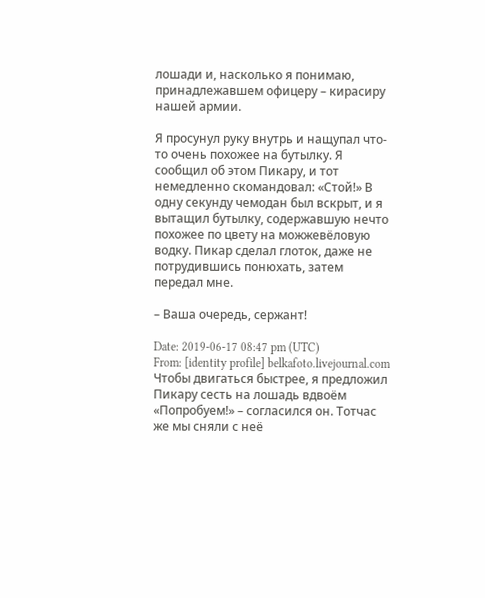лошади и, насколько я понимаю, принадлежавшем офицеру – кирасиру нашей армии.

Я просунул руку внутрь и нащупал что-то очень похожее на бутылку. Я сообщил об этом Пикару, и тот немедленно скомандовал: «Стой!» В одну секунду чемодан был вскрыт, и я вытащил бутылку, содержавшую нечто похожее по цвету на можжевёловую водку. Пикар сделал глоток, даже не потрудившись понюхать, затем передал мне.

– Ваша очередь, сержант!

Date: 2019-06-17 08:47 pm (UTC)
From: [identity profile] belkafoto.livejournal.com
Чтобы двигаться быстрее, я предложил Пикару сесть на лошадь вдвоём «Попробуем!» – согласился он. Тотчас же мы сняли с неё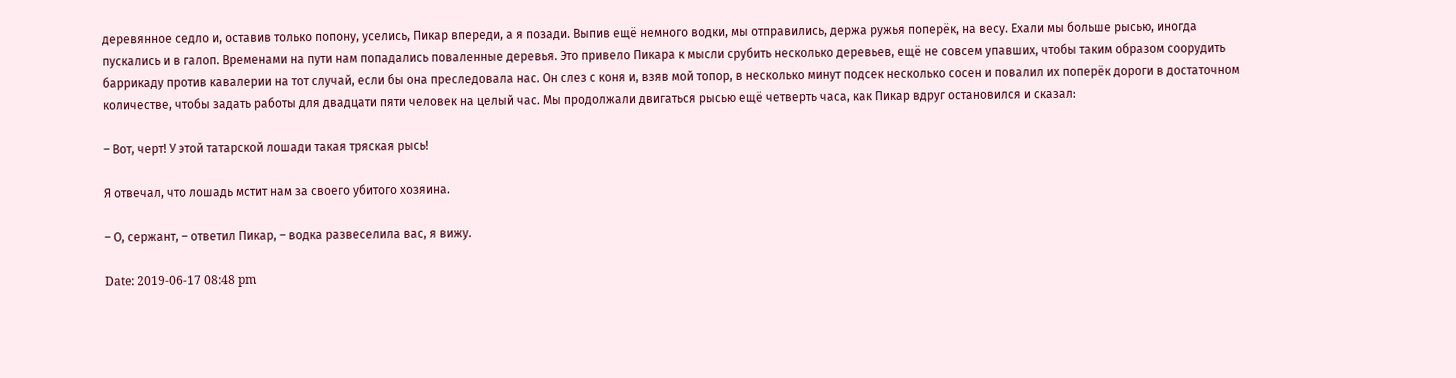деревянное седло и, оставив только попону, уселись, Пикар впереди, а я позади. Выпив ещё немного водки, мы отправились, держа ружья поперёк, на весу. Ехали мы больше рысью, иногда пускались и в галоп. Временами на пути нам попадались поваленные деревья. Это привело Пикара к мысли срубить несколько деревьев, ещё не совсем упавших, чтобы таким образом соорудить баррикаду против кавалерии на тот случай, если бы она преследовала нас. Он слез с коня и, взяв мой топор, в несколько минут подсек несколько сосен и повалил их поперёк дороги в достаточном количестве, чтобы задать работы для двадцати пяти человек на целый час. Мы продолжали двигаться рысью ещё четверть часа, как Пикар вдруг остановился и сказал:

– Вот, черт! У этой татарской лошади такая тряская рысь!

Я отвечал, что лошадь мстит нам за своего убитого хозяина.

– О, сержант, – ответил Пикар, – водка развеселила вас, я вижу.

Date: 2019-06-17 08:48 pm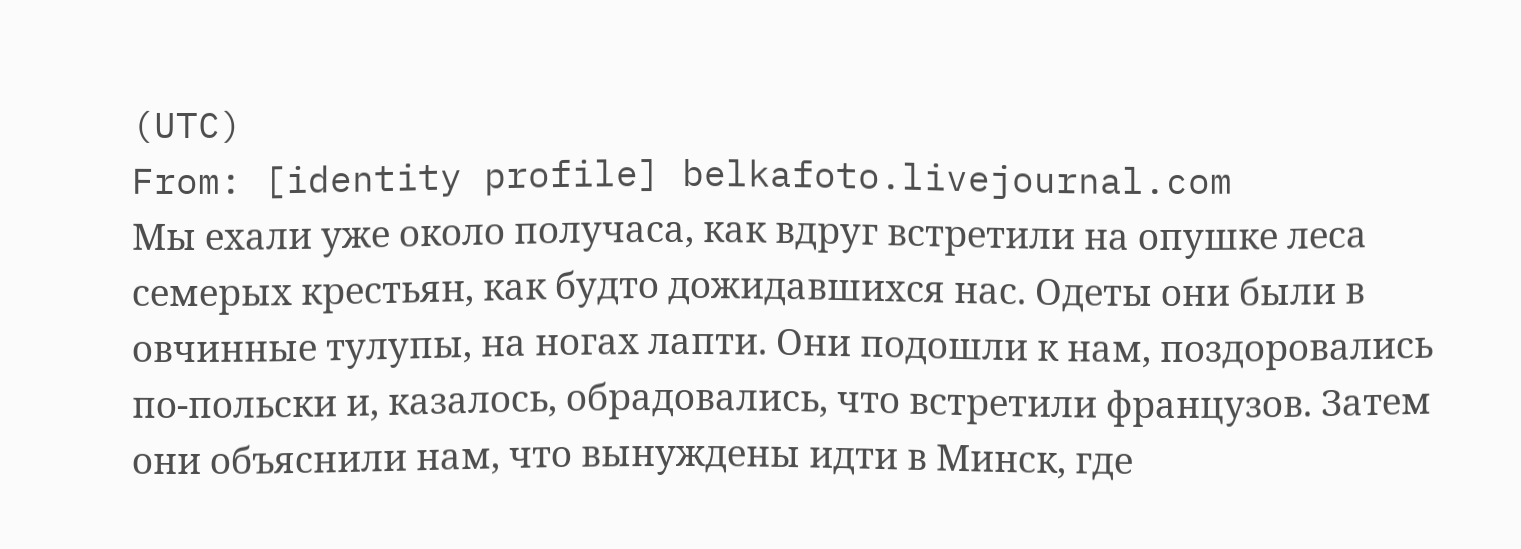(UTC)
From: [identity profile] belkafoto.livejournal.com
Мы ехали уже около получаса, как вдруг встретили на опушке леса семерых крестьян, как будто дожидавшихся нас. Одеты они были в овчинные тулупы, на ногах лапти. Они подошли к нам, поздоровались по-польски и, казалось, обрадовались, что встретили французов. Затем они объяснили нам, что вынуждены идти в Минск, где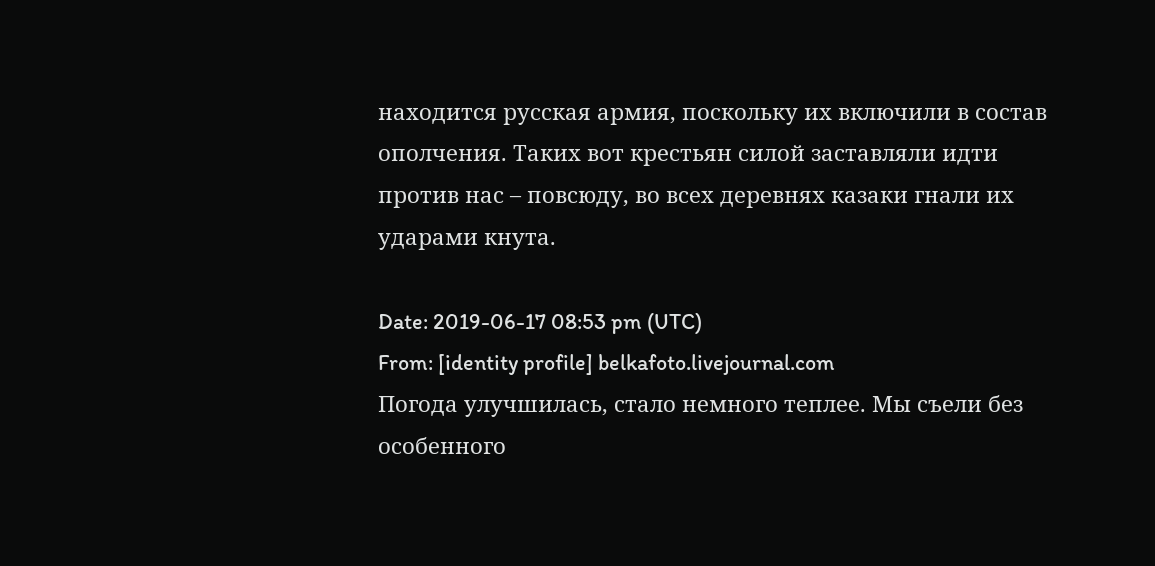находится русская армия, поскольку их включили в состав ополчения. Таких вот крестьян силой заставляли идти против нас – повсюду, во всех деревнях казаки гнали их ударами кнута.

Date: 2019-06-17 08:53 pm (UTC)
From: [identity profile] belkafoto.livejournal.com
Погода улучшилась, стало немного теплее. Мы съели без особенного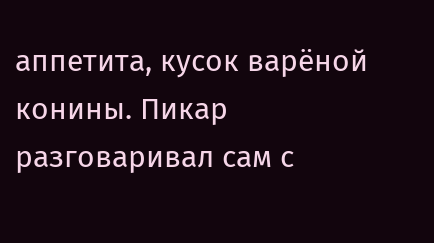аппетита, кусок варёной конины. Пикар разговаривал сам с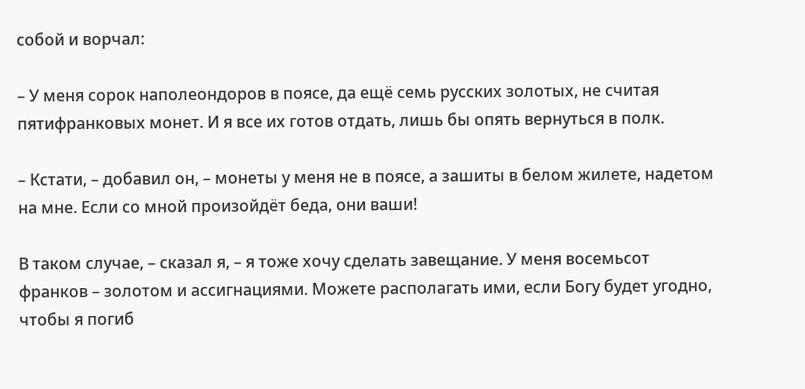собой и ворчал:

– У меня сорок наполеондоров в поясе, да ещё семь русских золотых, не считая пятифранковых монет. И я все их готов отдать, лишь бы опять вернуться в полк.

– Кстати, – добавил он, – монеты у меня не в поясе, а зашиты в белом жилете, надетом на мне. Если со мной произойдёт беда, они ваши!

В таком случае, – сказал я, – я тоже хочу сделать завещание. У меня восемьсот франков – золотом и ассигнациями. Можете располагать ими, если Богу будет угодно, чтобы я погиб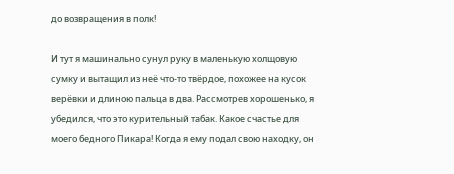до возвращения в полк!

И тут я машинально сунул руку в маленькую холщовую сумку и вытащил из неё что-то твёрдое, похожее на кусок верёвки и длиною пальца в два. Рассмотрев хорошенько, я убедился, что это курительный табак. Какое счастье для моего бедного Пикара! Когда я ему подал свою находку, он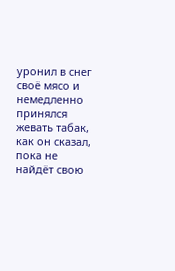уронил в снег своё мясо и немедленно принялся жевать табак, как он сказал, пока не найдёт свою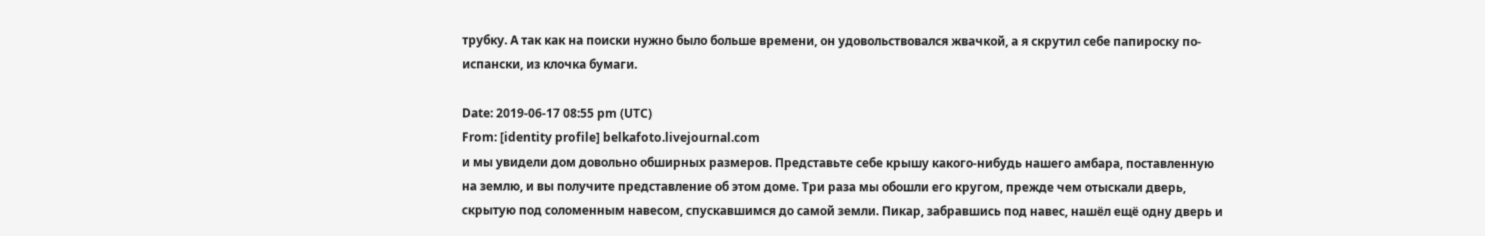трубку. А так как на поиски нужно было больше времени, он удовольствовался жвачкой, а я скрутил себе папироску по-испански, из клочка бумаги.

Date: 2019-06-17 08:55 pm (UTC)
From: [identity profile] belkafoto.livejournal.com
и мы увидели дом довольно обширных размеров. Представьте себе крышу какого-нибудь нашего амбара, поставленную на землю, и вы получите представление об этом доме. Три раза мы обошли его кругом, прежде чем отыскали дверь, скрытую под соломенным навесом, спускавшимся до самой земли. Пикар, забравшись под навес, нашёл ещё одну дверь и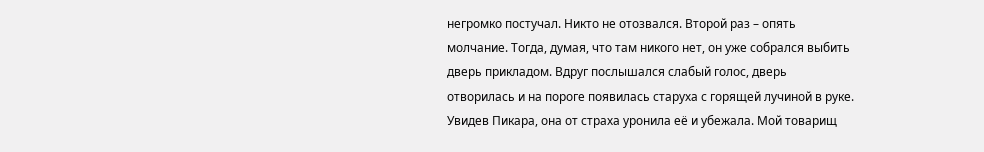негромко постучал. Никто не отозвался. Второй раз – опять молчание. Тогда, думая, что там никого нет, он уже собрался выбить дверь прикладом. Вдруг послышался слабый голос, дверь отворилась и на пороге появилась старуха с горящей лучиной в руке. Увидев Пикара, она от страха уронила её и убежала. Мой товарищ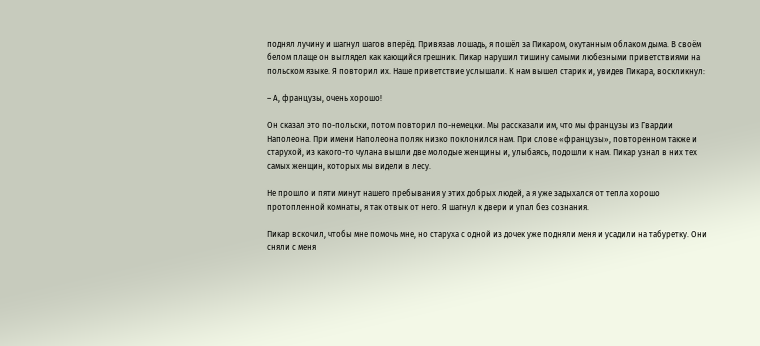поднял лучину и шагнул шагов вперёд. Привязав лошадь, я пошёл за Пикаром, окутанным облаком дыма. В своём белом плаще он выглядел как кающийся грешник. Пикар нарушил тишину самыми любезными приветствиями на польском языке. Я повторил их. Наше приветствие услышали. К нам вышел старик и, увидев Пикара, воскликнул:

– А, французы, очень хорошо!

Он сказал это по-польски, потом повторил по-немецки. Мы рассказали им, что мы французы из Гвардии Наполеона. При имени Наполеона поляк низко поклонился нам. При слове «французы», повторенном также и старухой, из какого-то чулана вышли две молодые женщины и, улыбаясь, подошли к нам. Пикар узнал в них тех самых женщин, которых мы видели в лесу.

Не прошло и пяти минут нашего пребывания у этих добрых людей, а я уже задыхался от тепла хорошо протопленной комнаты, я так отвык от него. Я шагнул к двери и упал без сознания.

Пикар вскочил, чтобы мне помочь мне, но старуха с одной из дочек уже подняли меня и усадили на табуретку. Они сняли с меня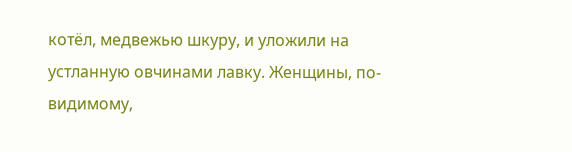котёл, медвежью шкуру, и уложили на устланную овчинами лавку. Женщины, по-видимому,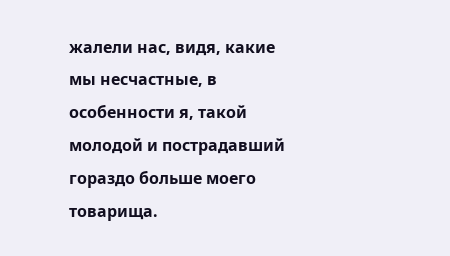жалели нас, видя, какие мы несчастные, в особенности я, такой молодой и пострадавший гораздо больше моего товарища.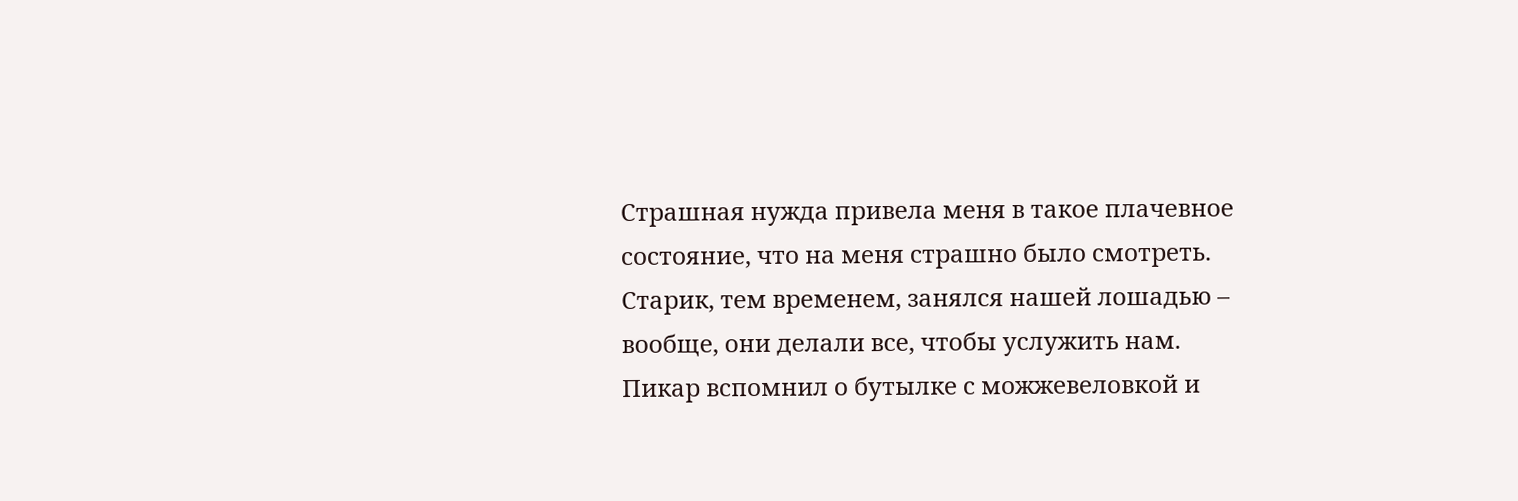Страшная нужда привела меня в такое плачевное состояние, что на меня страшно было смотреть. Старик, тем временем, занялся нашей лошадью – вообще, они делали все, чтобы услужить нам. Пикар вспомнил о бутылке с можжевеловкой и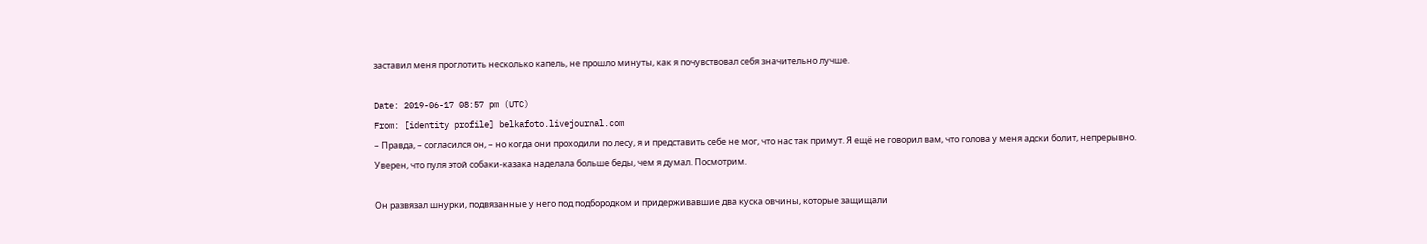заставил меня проглотить несколько капель, не прошло минуты, как я почувствовал себя значительно лучше.

Date: 2019-06-17 08:57 pm (UTC)
From: [identity profile] belkafoto.livejournal.com
– Правда, – согласился он, – но когда они проходили по лесу, я и представить себе не мог, что нас так примут. Я ещё не говорил вам, что голова у меня адски болит, непрерывно. Уверен, что пуля этой собаки-казака наделала больше беды, чем я думал. Посмотрим.

Он развязал шнурки, подвязанные у него под подбородком и придерживавшие два куска овчины, которые защищали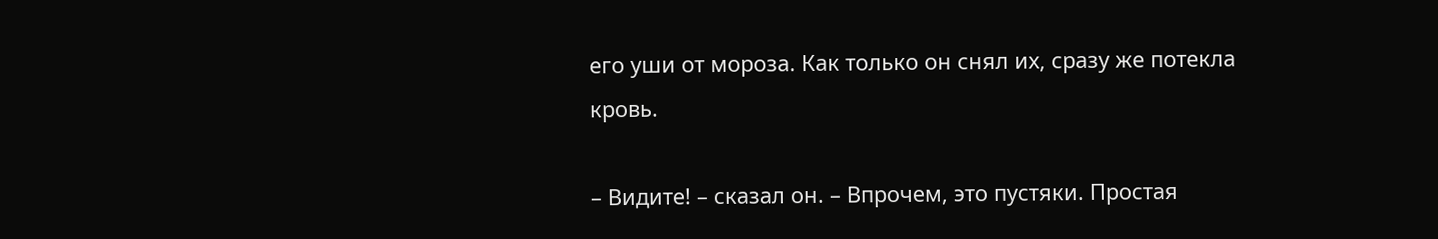его уши от мороза. Как только он снял их, сразу же потекла кровь.

– Видите! – сказал он. – Впрочем, это пустяки. Простая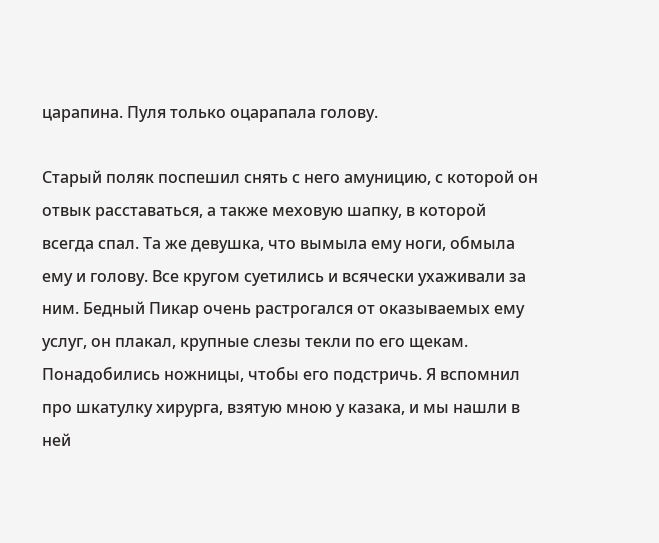царапина. Пуля только оцарапала голову.

Старый поляк поспешил снять с него амуницию, с которой он отвык расставаться, а также меховую шапку, в которой всегда спал. Та же девушка, что вымыла ему ноги, обмыла ему и голову. Все кругом суетились и всячески ухаживали за ним. Бедный Пикар очень растрогался от оказываемых ему услуг, он плакал, крупные слезы текли по его щекам. Понадобились ножницы, чтобы его подстричь. Я вспомнил про шкатулку хирурга, взятую мною у казака, и мы нашли в ней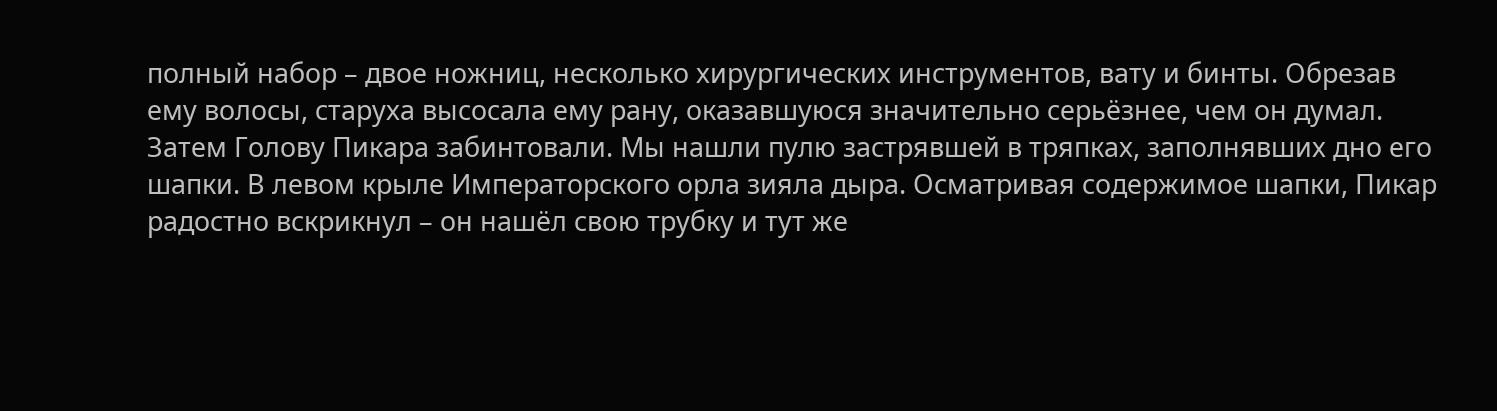полный набор – двое ножниц, несколько хирургических инструментов, вату и бинты. Обрезав ему волосы, старуха высосала ему рану, оказавшуюся значительно серьёзнее, чем он думал. Затем Голову Пикара забинтовали. Мы нашли пулю застрявшей в тряпках, заполнявших дно его шапки. В левом крыле Императорского орла зияла дыра. Осматривая содержимое шапки, Пикар радостно вскрикнул – он нашёл свою трубку и тут же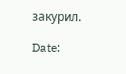закурил.

Date: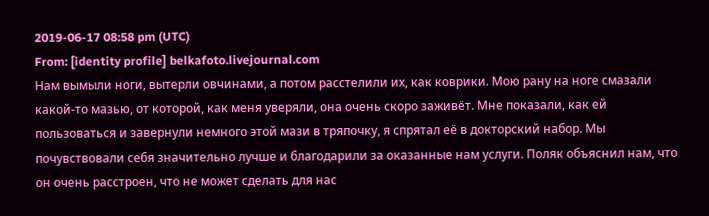2019-06-17 08:58 pm (UTC)
From: [identity profile] belkafoto.livejournal.com
Нам вымыли ноги, вытерли овчинами, а потом расстелили их, как коврики. Мою рану на ноге смазали какой-то мазью, от которой, как меня уверяли, она очень скоро заживёт. Мне показали, как ей пользоваться и завернули немного этой мази в тряпочку, я спрятал её в докторский набор. Мы почувствовали себя значительно лучше и благодарили за оказанные нам услуги. Поляк объяснил нам, что он очень расстроен, что не может сделать для нас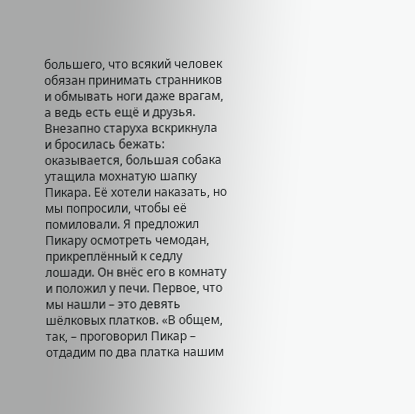большего, что всякий человек обязан принимать странников и обмывать ноги даже врагам, а ведь есть ещё и друзья. Внезапно старуха вскрикнула и бросилась бежать: оказывается, большая собака утащила мохнатую шапку Пикара. Её хотели наказать, но мы попросили, чтобы её помиловали. Я предложил Пикару осмотреть чемодан, прикреплённый к седлу лошади. Он внёс его в комнату и положил у печи. Первое, что мы нашли – это девять шёлковых платков. «В общем, так, – проговорил Пикар – отдадим по два платка нашим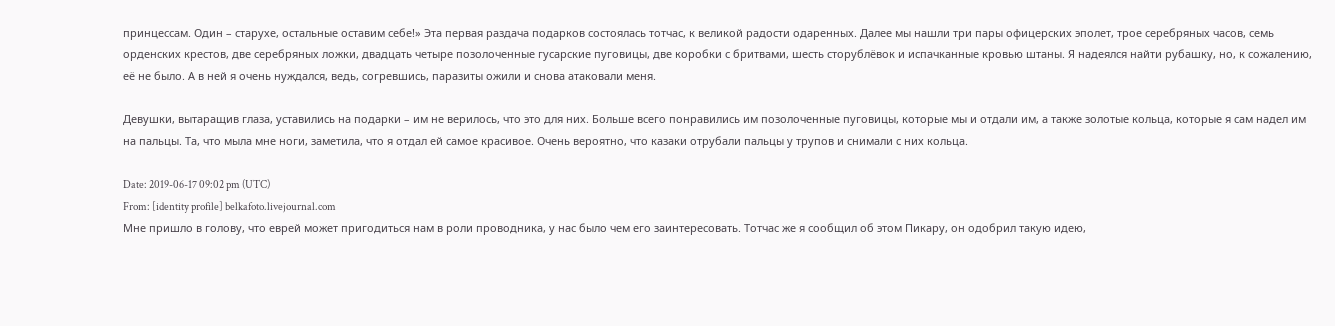принцессам. Один – старухе, остальные оставим себе!» Эта первая раздача подарков состоялась тотчас, к великой радости одаренных. Далее мы нашли три пары офицерских эполет, трое серебряных часов, семь орденских крестов, две серебряных ложки, двадцать четыре позолоченные гусарские пуговицы, две коробки с бритвами, шесть сторублёвок и испачканные кровью штаны. Я надеялся найти рубашку, но, к сожалению, её не было. А в ней я очень нуждался, ведь, согревшись, паразиты ожили и снова атаковали меня.

Девушки, вытаращив глаза, уставились на подарки – им не верилось, что это для них. Больше всего понравились им позолоченные пуговицы, которые мы и отдали им, а также золотые кольца, которые я сам надел им на пальцы. Та, что мыла мне ноги, заметила, что я отдал ей самое красивое. Очень вероятно, что казаки отрубали пальцы у трупов и снимали с них кольца.

Date: 2019-06-17 09:02 pm (UTC)
From: [identity profile] belkafoto.livejournal.com
Мне пришло в голову, что еврей может пригодиться нам в роли проводника, у нас было чем его заинтересовать. Тотчас же я сообщил об этом Пикару, он одобрил такую идею,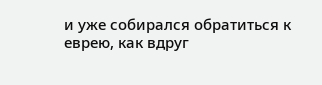и уже собирался обратиться к еврею, как вдруг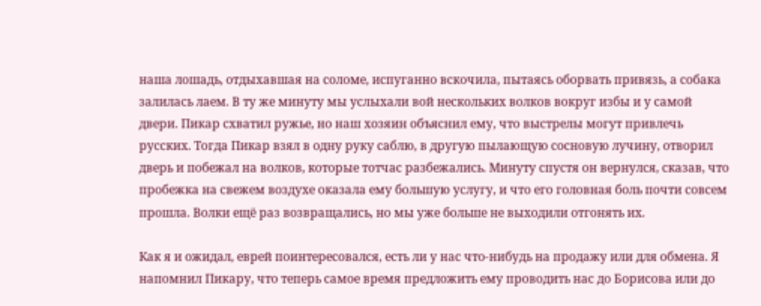наша лошадь, отдыхавшая на соломе, испуганно вскочила, пытаясь оборвать привязь, а собака залилась лаем. В ту же минуту мы услыхали вой нескольких волков вокруг избы и у самой двери. Пикар схватил ружье, но наш хозяин объяснил ему, что выстрелы могут привлечь русских. Тогда Пикар взял в одну руку саблю, в другую пылающую сосновую лучину, отворил дверь и побежал на волков, которые тотчас разбежались. Минуту спустя он вернулся, сказав, что пробежка на свежем воздухе оказала ему большую услугу, и что его головная боль почти совсем прошла. Волки ещё раз возвращались, но мы уже больше не выходили отгонять их.

Как я и ожидал, еврей поинтересовался, есть ли у нас что-нибудь на продажу или для обмена. Я напомнил Пикару, что теперь самое время предложить ему проводить нас до Борисова или до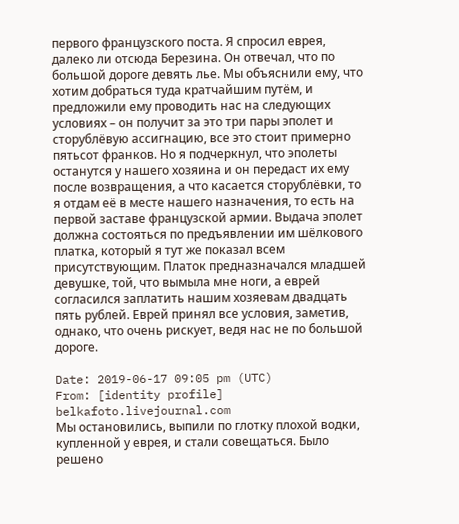первого французского поста. Я спросил еврея, далеко ли отсюда Березина. Он отвечал, что по большой дороге девять лье. Мы объяснили ему, что хотим добраться туда кратчайшим путём, и предложили ему проводить нас на следующих условиях – он получит за это три пары эполет и сторублёвую ассигнацию, все это стоит примерно пятьсот франков. Но я подчеркнул, что эполеты останутся у нашего хозяина и он передаст их ему после возвращения, а что касается сторублёвки, то я отдам её в месте нашего назначения, то есть на первой заставе французской армии. Выдача эполет должна состояться по предъявлении им шёлкового платка, который я тут же показал всем присутствующим. Платок предназначался младшей девушке, той, что вымыла мне ноги, а еврей согласился заплатить нашим хозяевам двадцать пять рублей. Еврей принял все условия, заметив, однако, что очень рискует, ведя нас не по большой дороге.

Date: 2019-06-17 09:05 pm (UTC)
From: [identity profile] belkafoto.livejournal.com
Мы остановились, выпили по глотку плохой водки, купленной у еврея, и стали совещаться. Было решено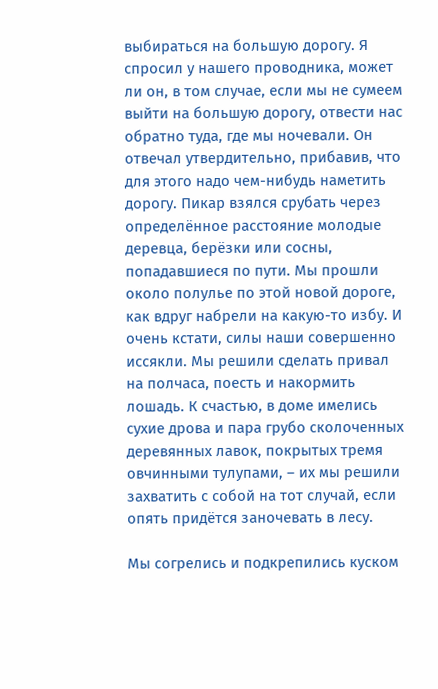выбираться на большую дорогу. Я спросил у нашего проводника, может ли он, в том случае, если мы не сумеем выйти на большую дорогу, отвести нас обратно туда, где мы ночевали. Он отвечал утвердительно, прибавив, что для этого надо чем-нибудь наметить дорогу. Пикар взялся срубать через определённое расстояние молодые деревца, берёзки или сосны, попадавшиеся по пути. Мы прошли около полулье по этой новой дороге, как вдруг набрели на какую-то избу. И очень кстати, силы наши совершенно иссякли. Мы решили сделать привал на полчаса, поесть и накормить лошадь. К счастью, в доме имелись сухие дрова и пара грубо сколоченных деревянных лавок, покрытых тремя овчинными тулупами, – их мы решили захватить с собой на тот случай, если опять придётся заночевать в лесу.

Мы согрелись и подкрепились куском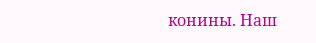конины. Наш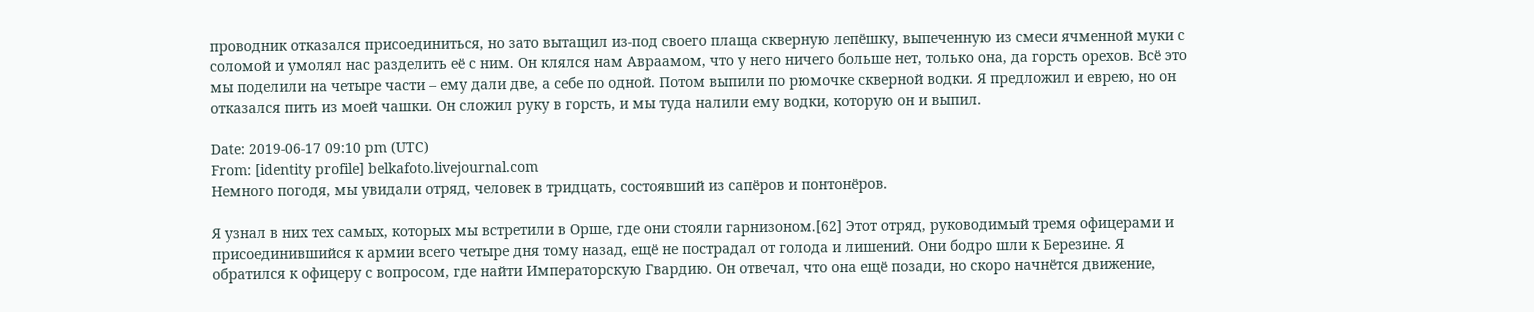проводник отказался присоединиться, но зато вытащил из-под своего плаща скверную лепёшку, выпеченную из смеси ячменной муки с соломой и умолял нас разделить её с ним. Он клялся нам Авраамом, что у него ничего больше нет, только она, да горсть орехов. Всё это мы поделили на четыре части – ему дали две, а себе по одной. Потом выпили по рюмочке скверной водки. Я предложил и еврею, но он отказался пить из моей чашки. Он сложил руку в горсть, и мы туда налили ему водки, которую он и выпил.

Date: 2019-06-17 09:10 pm (UTC)
From: [identity profile] belkafoto.livejournal.com
Немного погодя, мы увидали отряд, человек в тридцать, состоявший из сапёров и понтонёров.

Я узнал в них тех самых, которых мы встретили в Орше, где они стояли гарнизоном.[62] Этот отряд, руководимый тремя офицерами и присоединившийся к армии всего четыре дня тому назад, ещё не пострадал от голода и лишений. Они бодро шли к Березине. Я обратился к офицеру с вопросом, где найти Императорскую Гвардию. Он отвечал, что она ещё позади, но скоро начнётся движение,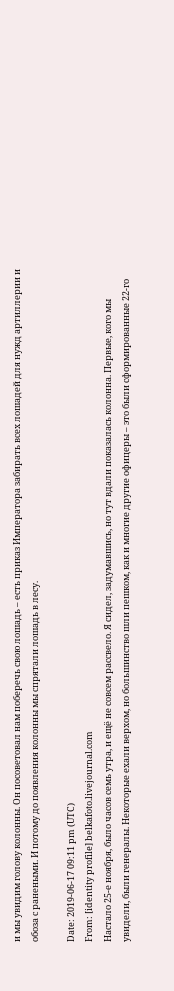и мы увидим голову колонны. Он посоветовал нам поберечь свою лошадь – есть приказ Императора забирать всех лошадей для нужд артиллерии и обоза с ранеными. И потому до появления колонны мы спрятали лошадь в лесу.

Date: 2019-06-17 09:11 pm (UTC)
From: [identity profile] belkafoto.livejournal.com
Настало 25-е ноября, было часов семь утра, и ещё не совсем рассвело. Я сидел, задумавшись, но тут вдали показалась колонна. Первые, кого мы увидели, были генералы. Некоторые ехали верхом, но большинство шли пешком, как и многие другие офицеры – это были сформированные 22-го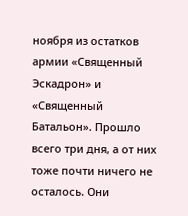ноября из остатков армии «Священный Эскадрон» и «Священный Батальон». Прошло всего три дня, а от них тоже почти ничего не осталось. Они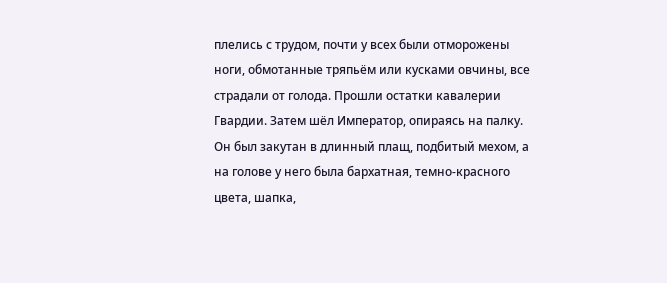плелись с трудом, почти у всех были отморожены ноги, обмотанные тряпьём или кусками овчины, все страдали от голода. Прошли остатки кавалерии Гвардии. Затем шёл Император, опираясь на палку. Он был закутан в длинный плащ, подбитый мехом, а на голове у него была бархатная, темно-красного цвета, шапка,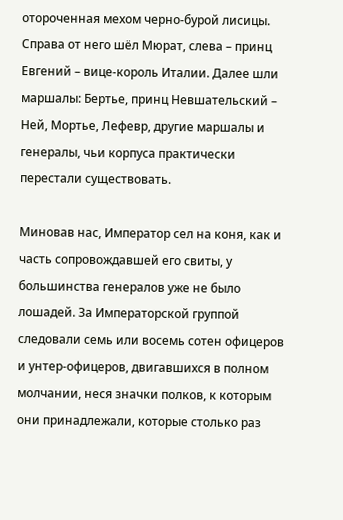отороченная мехом черно-бурой лисицы. Справа от него шёл Мюрат, слева – принц Евгений – вице-король Италии. Далее шли маршалы: Бертье, принц Невшательский – Ней, Мортье, Лефевр, другие маршалы и генералы, чьи корпуса практически перестали существовать.

Миновав нас, Император сел на коня, как и часть сопровождавшей его свиты, у большинства генералов уже не было лошадей. За Императорской группой следовали семь или восемь сотен офицеров и унтер-офицеров, двигавшихся в полном молчании, неся значки полков, к которым они принадлежали, которые столько раз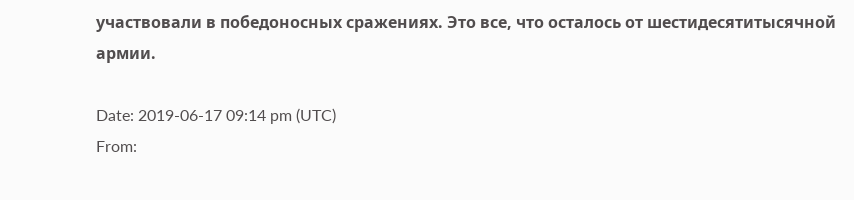участвовали в победоносных сражениях. Это все, что осталось от шестидесятитысячной армии.

Date: 2019-06-17 09:14 pm (UTC)
From: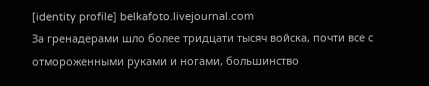[identity profile] belkafoto.livejournal.com
За гренадерами шло более тридцати тысяч войска, почти все с отмороженными руками и ногами, большинство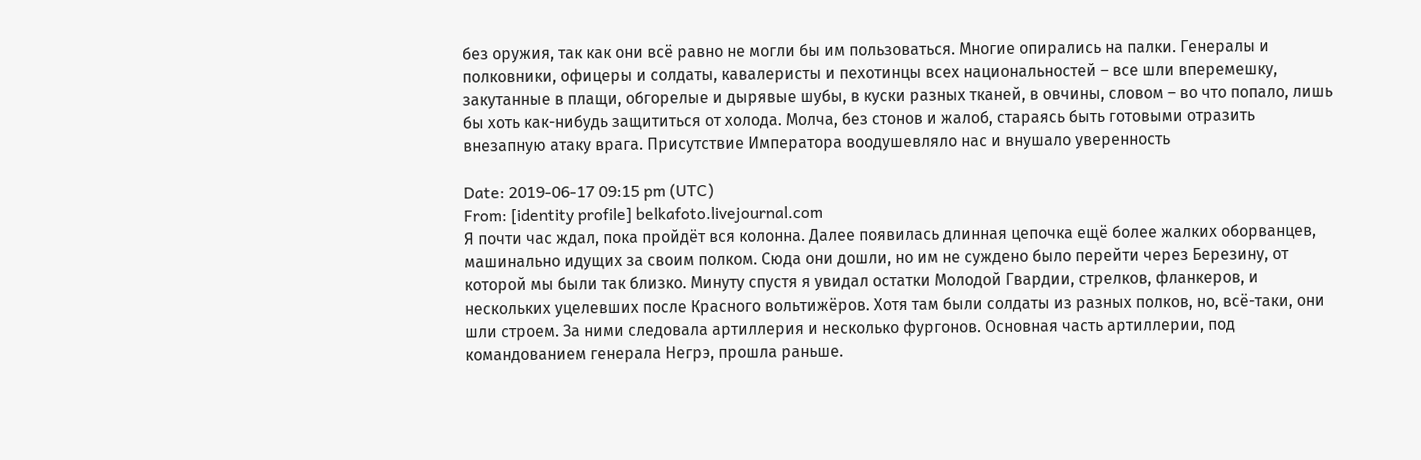без оружия, так как они всё равно не могли бы им пользоваться. Многие опирались на палки. Генералы и полковники, офицеры и солдаты, кавалеристы и пехотинцы всех национальностей – все шли вперемешку, закутанные в плащи, обгорелые и дырявые шубы, в куски разных тканей, в овчины, словом – во что попало, лишь бы хоть как-нибудь защититься от холода. Молча, без стонов и жалоб, стараясь быть готовыми отразить внезапную атаку врага. Присутствие Императора воодушевляло нас и внушало уверенность

Date: 2019-06-17 09:15 pm (UTC)
From: [identity profile] belkafoto.livejournal.com
Я почти час ждал, пока пройдёт вся колонна. Далее появилась длинная цепочка ещё более жалких оборванцев, машинально идущих за своим полком. Сюда они дошли, но им не суждено было перейти через Березину, от которой мы были так близко. Минуту спустя я увидал остатки Молодой Гвардии, стрелков, фланкеров, и нескольких уцелевших после Красного вольтижёров. Хотя там были солдаты из разных полков, но, всё-таки, они шли строем. За ними следовала артиллерия и несколько фургонов. Основная часть артиллерии, под командованием генерала Негрэ, прошла раньше.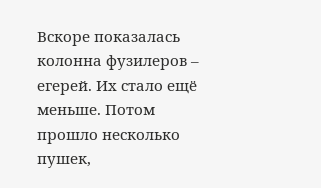Вскоре показалась колонна фузилеров – егерей. Их стало ещё меньше. Потом прошло несколько пушек,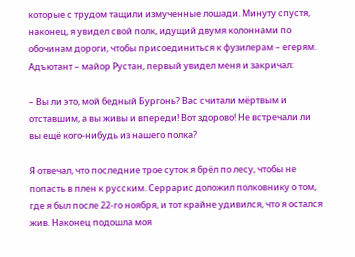которые с трудом тащили измученные лошади. Минуту спустя, наконец, я увидел свой полк, идущий двумя колоннами по обочинам дороги, чтобы присоединиться к фузилерам – егерям. Адъютант – майор Рустан, первый увидел меня и закричал:

– Вы ли это, мой бедный Бургонь? Вас считали мёртвым и отставшим, а вы живы и впереди! Вот здорово! Не встречали ли вы ещё кого-нибудь из нашего полка?

Я отвечал, что последние трое суток я брёл по лесу, чтобы не попасть в плен к русским. Серрарис доложил полковнику о том, где я был после 22-го ноября, и тот крайне удивился, что я остался жив. Наконец подошла моя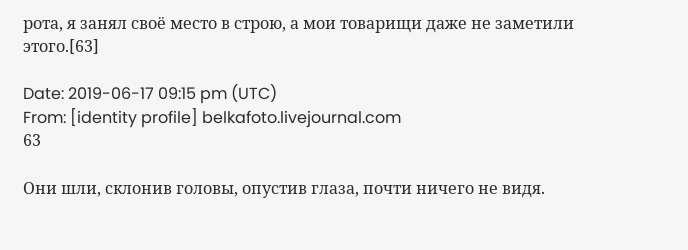рота, я занял своё место в строю, а мои товарищи даже не заметили этого.[63]

Date: 2019-06-17 09:15 pm (UTC)
From: [identity profile] belkafoto.livejournal.com
63

Они шли, склонив головы, опустив глаза, почти ничего не видя.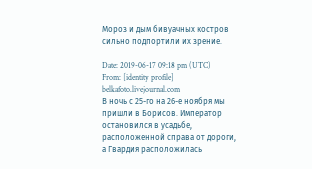Мороз и дым бивуачных костров сильно подпортили их зрение.

Date: 2019-06-17 09:18 pm (UTC)
From: [identity profile] belkafoto.livejournal.com
В ночь с 25-го на 26-е ноября мы пришли в Борисов. Император остановился в усадьбе, расположенной справа от дороги, а Гвардия расположилась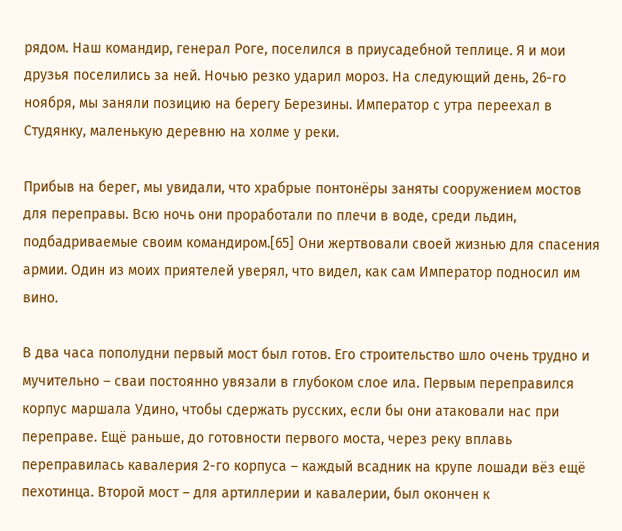рядом. Наш командир, генерал Роге, поселился в приусадебной теплице. Я и мои друзья поселились за ней. Ночью резко ударил мороз. На следующий день, 26-го ноября, мы заняли позицию на берегу Березины. Император с утра переехал в Студянку, маленькую деревню на холме у реки.

Прибыв на берег, мы увидали, что храбрые понтонёры заняты сооружением мостов для переправы. Всю ночь они проработали по плечи в воде, среди льдин, подбадриваемые своим командиром.[65] Они жертвовали своей жизнью для спасения армии. Один из моих приятелей уверял, что видел, как сам Император подносил им вино.

В два часа пополудни первый мост был готов. Его строительство шло очень трудно и мучительно – сваи постоянно увязали в глубоком слое ила. Первым переправился корпус маршала Удино, чтобы сдержать русских, если бы они атаковали нас при переправе. Ещё раньше, до готовности первого моста, через реку вплавь переправилась кавалерия 2-го корпуса – каждый всадник на крупе лошади вёз ещё пехотинца. Второй мост – для артиллерии и кавалерии, был окончен к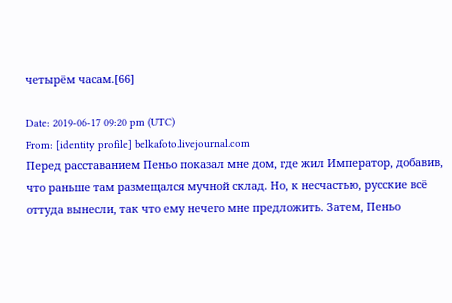четырём часам.[66]

Date: 2019-06-17 09:20 pm (UTC)
From: [identity profile] belkafoto.livejournal.com
Перед расставанием Пеньо показал мне дом, где жил Император, добавив, что раньше там размещался мучной склад. Но, к несчастью, русские всё оттуда вынесли, так что ему нечего мне предложить. Затем, Пеньо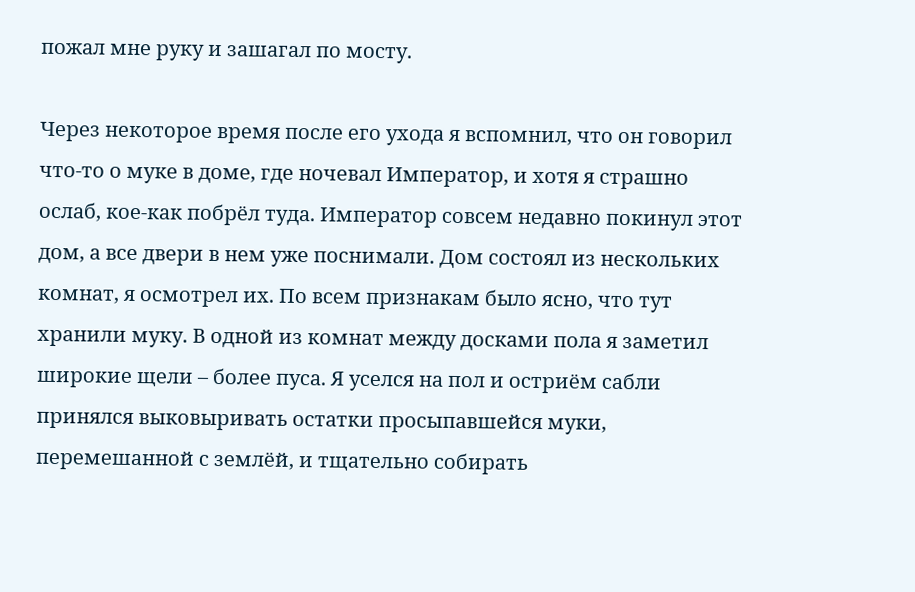пожал мне руку и зашагал по мосту.

Через некоторое время после его ухода я вспомнил, что он говорил что-то о муке в доме, где ночевал Император, и хотя я страшно ослаб, кое-как побрёл туда. Император совсем недавно покинул этот дом, а все двери в нем уже поснимали. Дом состоял из нескольких комнат, я осмотрел их. По всем признакам было ясно, что тут хранили муку. В одной из комнат между досками пола я заметил широкие щели – более пуса. Я уселся на пол и остриём сабли принялся выковыривать остатки просыпавшейся муки, перемешанной с землёй, и тщательно собирать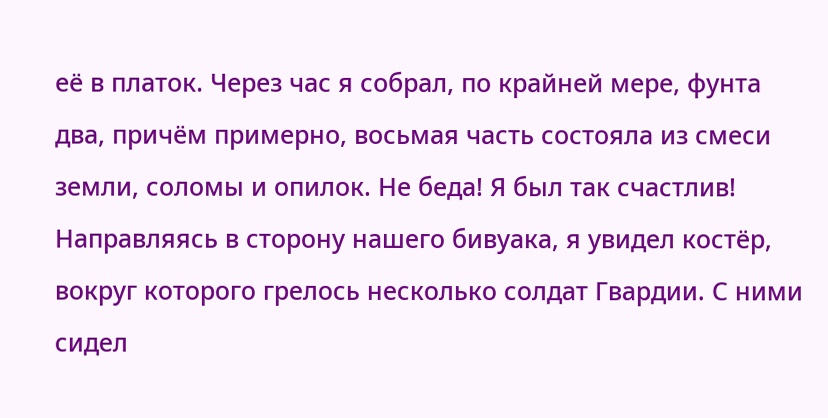её в платок. Через час я собрал, по крайней мере, фунта два, причём примерно, восьмая часть состояла из смеси земли, соломы и опилок. Не беда! Я был так счастлив! Направляясь в сторону нашего бивуака, я увидел костёр, вокруг которого грелось несколько солдат Гвардии. С ними сидел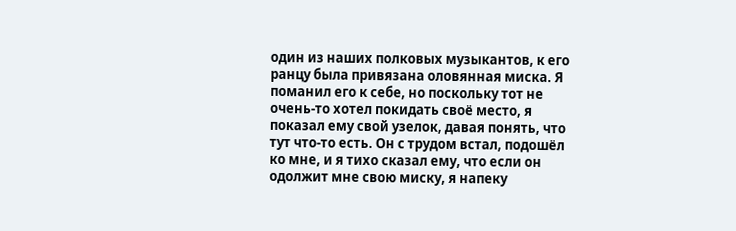один из наших полковых музыкантов, к его ранцу была привязана оловянная миска. Я поманил его к себе, но поскольку тот не очень-то хотел покидать своё место, я показал ему свой узелок, давая понять, что тут что-то есть. Он с трудом встал, подошёл ко мне, и я тихо сказал ему, что если он одолжит мне свою миску, я напеку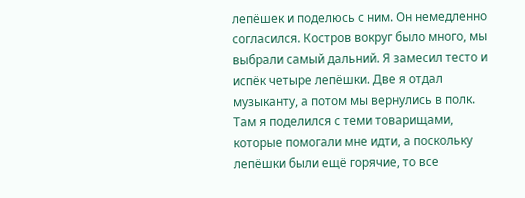лепёшек и поделюсь с ним. Он немедленно согласился. Костров вокруг было много, мы выбрали самый дальний. Я замесил тесто и испёк четыре лепёшки. Две я отдал музыканту, а потом мы вернулись в полк. Там я поделился с теми товарищами, которые помогали мне идти, а поскольку лепёшки были ещё горячие, то все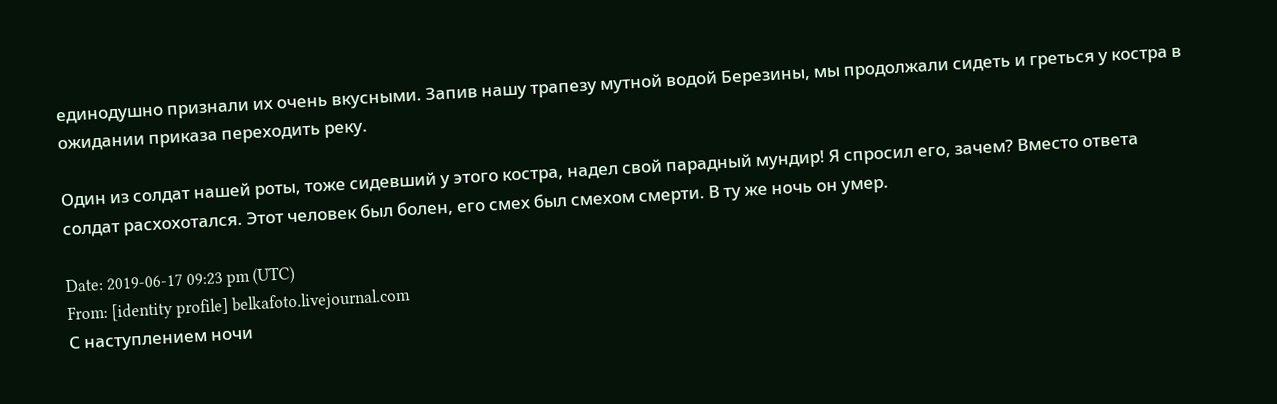единодушно признали их очень вкусными. Запив нашу трапезу мутной водой Березины, мы продолжали сидеть и греться у костра в ожидании приказа переходить реку.

Один из солдат нашей роты, тоже сидевший у этого костра, надел свой парадный мундир! Я спросил его, зачем? Вместо ответа солдат расхохотался. Этот человек был болен, его смех был смехом смерти. В ту же ночь он умер.

Date: 2019-06-17 09:23 pm (UTC)
From: [identity profile] belkafoto.livejournal.com
С наступлением ночи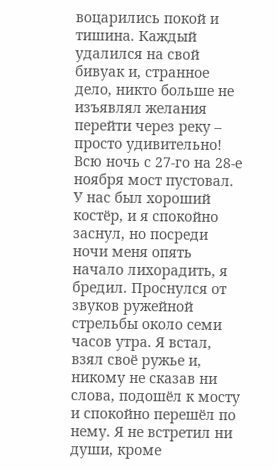воцарились покой и тишина. Каждый удалился на свой бивуак и, странное дело, никто больше не изъявлял желания перейти через реку – просто удивительно! Всю ночь с 27-го на 28-е ноября мост пустовал. У нас был хороший костёр, и я спокойно заснул, но посреди ночи меня опять начало лихорадить, я бредил. Проснулся от звуков ружейной стрельбы около семи часов утра. Я встал, взял своё ружье и, никому не сказав ни слова, подошёл к мосту и спокойно перешёл по нему. Я не встретил ни души, кроме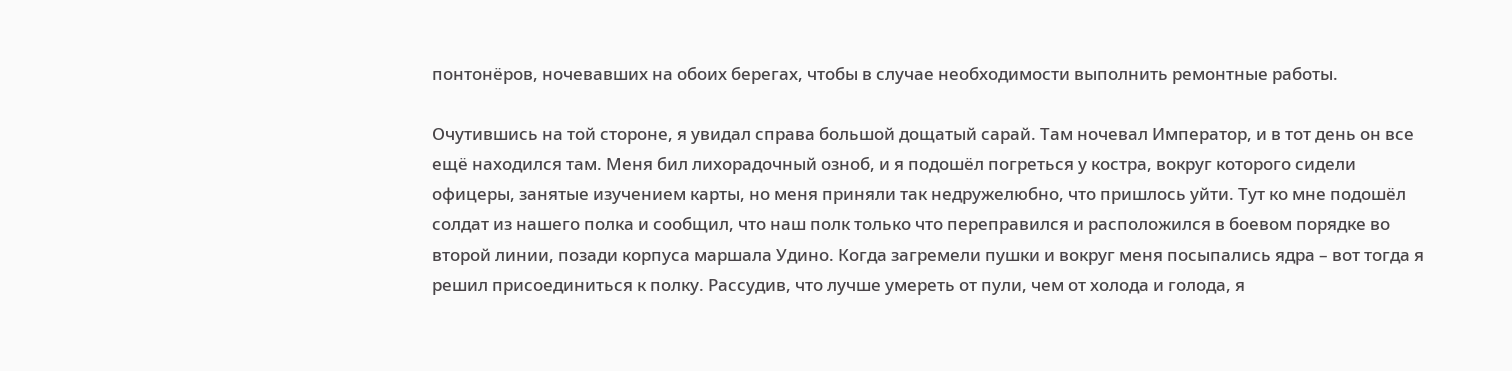понтонёров, ночевавших на обоих берегах, чтобы в случае необходимости выполнить ремонтные работы.

Очутившись на той стороне, я увидал справа большой дощатый сарай. Там ночевал Император, и в тот день он все ещё находился там. Меня бил лихорадочный озноб, и я подошёл погреться у костра, вокруг которого сидели офицеры, занятые изучением карты, но меня приняли так недружелюбно, что пришлось уйти. Тут ко мне подошёл солдат из нашего полка и сообщил, что наш полк только что переправился и расположился в боевом порядке во второй линии, позади корпуса маршала Удино. Когда загремели пушки и вокруг меня посыпались ядра – вот тогда я решил присоединиться к полку. Рассудив, что лучше умереть от пули, чем от холода и голода, я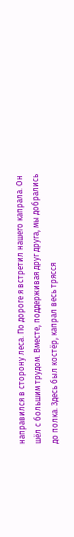направился в сторону леса. По дороге я встретил нашего капрала. Он шёл с большим трудом. Вместе, поддерживая друг друга, мы добрались до полка. Здесь был костёр, капрал весь трясся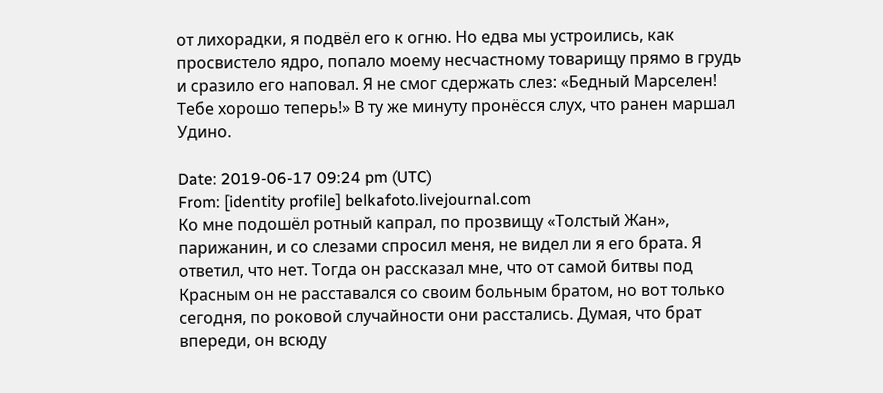от лихорадки, я подвёл его к огню. Но едва мы устроились, как просвистело ядро, попало моему несчастному товарищу прямо в грудь и сразило его наповал. Я не смог сдержать слез: «Бедный Марселен! Тебе хорошо теперь!» В ту же минуту пронёсся слух, что ранен маршал Удино.

Date: 2019-06-17 09:24 pm (UTC)
From: [identity profile] belkafoto.livejournal.com
Ко мне подошёл ротный капрал, по прозвищу «Толстый Жан», парижанин, и со слезами спросил меня, не видел ли я его брата. Я ответил, что нет. Тогда он рассказал мне, что от самой битвы под Красным он не расставался со своим больным братом, но вот только сегодня, по роковой случайности они расстались. Думая, что брат впереди, он всюду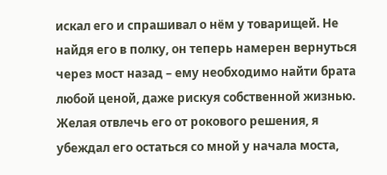искал его и спрашивал о нём у товарищей. Не найдя его в полку, он теперь намерен вернуться через мост назад – ему необходимо найти брата любой ценой, даже рискуя собственной жизнью. Желая отвлечь его от рокового решения, я убеждал его остаться со мной у начала моста,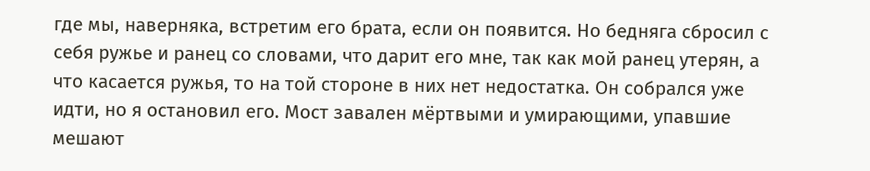где мы, наверняка, встретим его брата, если он появится. Но бедняга сбросил с себя ружье и ранец со словами, что дарит его мне, так как мой ранец утерян, а что касается ружья, то на той стороне в них нет недостатка. Он собрался уже идти, но я остановил его. Мост завален мёртвыми и умирающими, упавшие мешают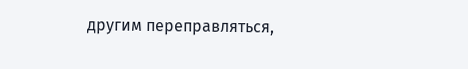другим переправляться,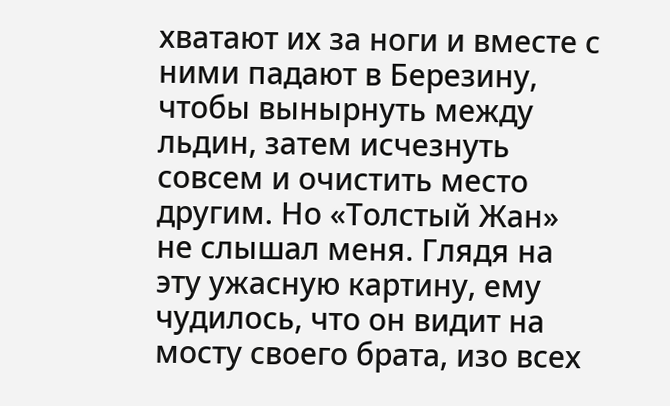хватают их за ноги и вместе с ними падают в Березину, чтобы вынырнуть между льдин, затем исчезнуть совсем и очистить место другим. Но «Толстый Жан» не слышал меня. Глядя на эту ужасную картину, ему чудилось, что он видит на мосту своего брата, изо всех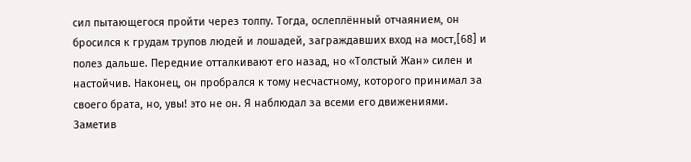сил пытающегося пройти через толпу. Тогда, ослеплённый отчаянием, он бросился к грудам трупов людей и лошадей, заграждавших вход на мост,[68] и полез дальше. Передние отталкивают его назад, но «Толстый Жан» силен и настойчив. Наконец, он пробрался к тому несчастному, которого принимал за своего брата, но, увы! это не он. Я наблюдал за всеми его движениями. Заметив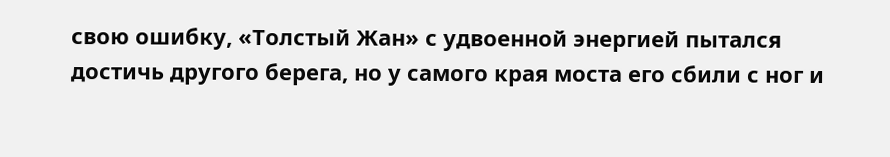свою ошибку, «Толстый Жан» с удвоенной энергией пытался достичь другого берега, но у самого края моста его сбили с ног и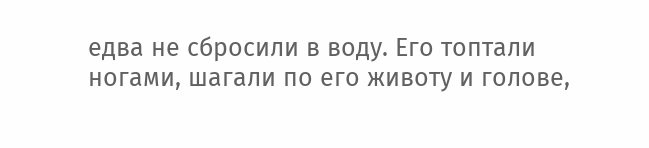едва не сбросили в воду. Его топтали ногами, шагали по его животу и голове,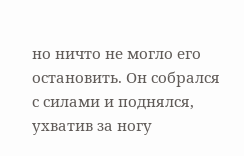но ничто не могло его остановить. Он собрался с силами и поднялся, ухватив за ногу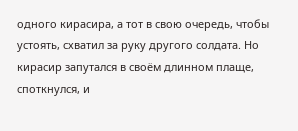одного кирасира, а тот в свою очередь, чтобы устоять, схватил за руку другого солдата. Но кирасир запутался в своём длинном плаще, споткнулся, и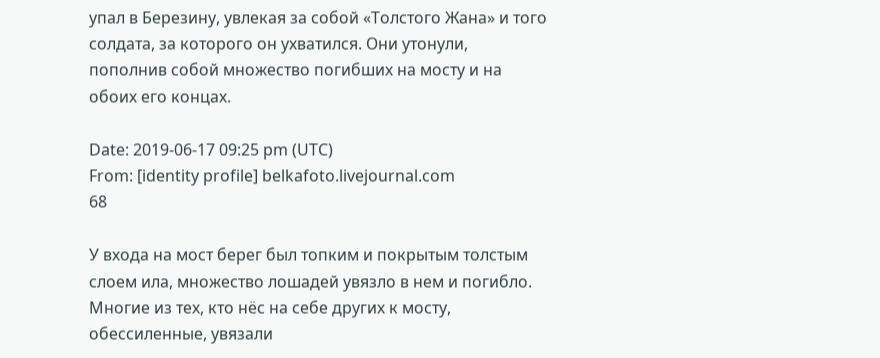упал в Березину, увлекая за собой «Толстого Жана» и того солдата, за которого он ухватился. Они утонули, пополнив собой множество погибших на мосту и на обоих его концах.

Date: 2019-06-17 09:25 pm (UTC)
From: [identity profile] belkafoto.livejournal.com
68

У входа на мост берег был топким и покрытым толстым слоем ила, множество лошадей увязло в нем и погибло. Многие из тех, кто нёс на себе других к мосту, обессиленные, увязали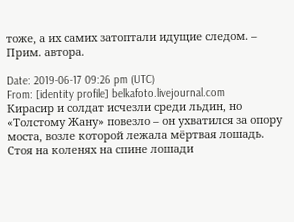тоже, а их самих затоптали идущие следом. – Прим. автора.

Date: 2019-06-17 09:26 pm (UTC)
From: [identity profile] belkafoto.livejournal.com
Кирасир и солдат исчезли среди льдин, но «Толстому Жану» повезло – он ухватился за опору моста, возле которой лежала мёртвая лошадь. Стоя на коленях на спине лошади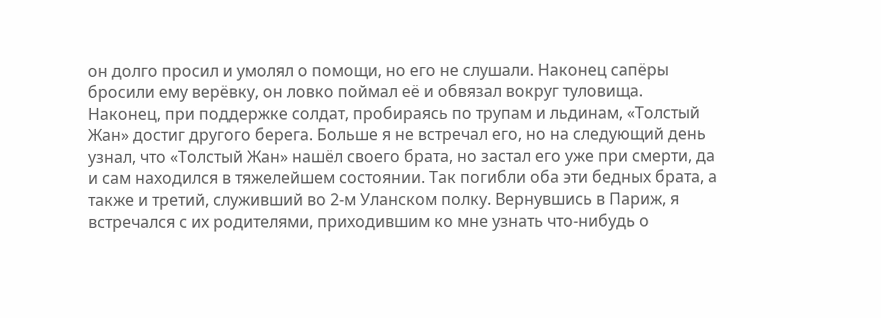он долго просил и умолял о помощи, но его не слушали. Наконец сапёры бросили ему верёвку, он ловко поймал её и обвязал вокруг туловища. Наконец, при поддержке солдат, пробираясь по трупам и льдинам, «Толстый Жан» достиг другого берега. Больше я не встречал его, но на следующий день узнал, что «Толстый Жан» нашёл своего брата, но застал его уже при смерти, да и сам находился в тяжелейшем состоянии. Так погибли оба эти бедных брата, а также и третий, служивший во 2-м Уланском полку. Вернувшись в Париж, я встречался с их родителями, приходившим ко мне узнать что-нибудь о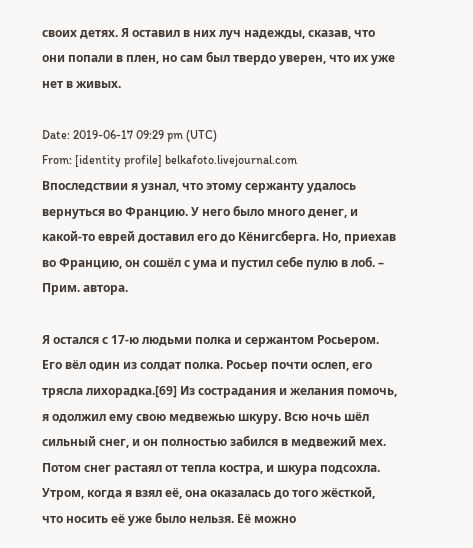своих детях. Я оставил в них луч надежды, сказав, что они попали в плен, но сам был твердо уверен, что их уже нет в живых.

Date: 2019-06-17 09:29 pm (UTC)
From: [identity profile] belkafoto.livejournal.com
Впоследствии я узнал, что этому сержанту удалось вернуться во Францию. У него было много денег, и какой-то еврей доставил его до Кёнигсберга. Но, приехав во Францию, он сошёл с ума и пустил себе пулю в лоб. – Прим. автора.

Я остался с 17-ю людьми полка и сержантом Росьером. Его вёл один из солдат полка. Росьер почти ослеп, его трясла лихорадка.[69] Из сострадания и желания помочь, я одолжил ему свою медвежью шкуру. Всю ночь шёл сильный снег, и он полностью забился в медвежий мех. Потом снег растаял от тепла костра, и шкура подсохла. Утром, когда я взял её, она оказалась до того жёсткой, что носить её уже было нельзя. Её можно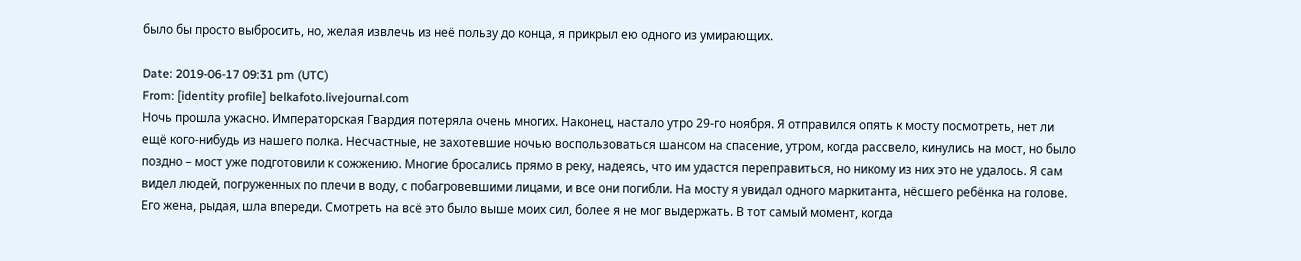было бы просто выбросить, но, желая извлечь из неё пользу до конца, я прикрыл ею одного из умирающих.

Date: 2019-06-17 09:31 pm (UTC)
From: [identity profile] belkafoto.livejournal.com
Ночь прошла ужасно. Императорская Гвардия потеряла очень многих. Наконец, настало утро 29-го ноября. Я отправился опять к мосту посмотреть, нет ли ещё кого-нибудь из нашего полка. Несчастные, не захотевшие ночью воспользоваться шансом на спасение, утром, когда рассвело, кинулись на мост, но было поздно – мост уже подготовили к сожжению. Многие бросались прямо в реку, надеясь, что им удастся переправиться, но никому из них это не удалось. Я сам видел людей, погруженных по плечи в воду, с побагровевшими лицами, и все они погибли. На мосту я увидал одного маркитанта, нёсшего ребёнка на голове. Его жена, рыдая, шла впереди. Смотреть на всё это было выше моих сил, более я не мог выдержать. В тот самый момент, когда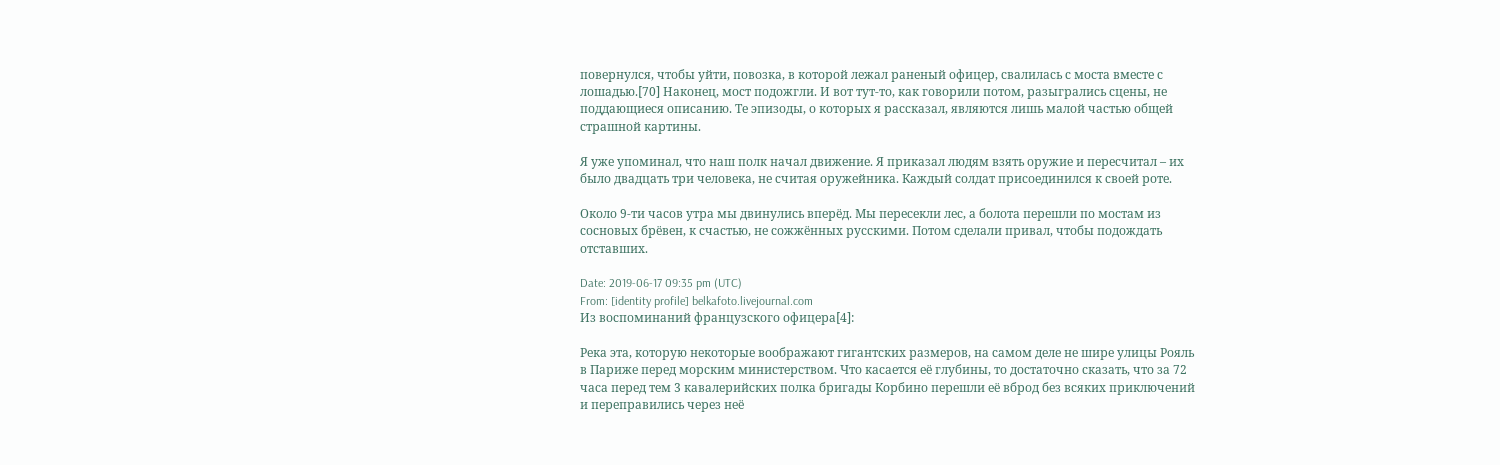повернулся, чтобы уйти, повозка, в которой лежал раненый офицер, свалилась с моста вместе с лошадью.[70] Наконец, мост подожгли. И вот тут-то, как говорили потом, разыгрались сцены, не поддающиеся описанию. Те эпизоды, о которых я рассказал, являются лишь малой частью общей страшной картины.

Я уже упоминал, что наш полк начал движение. Я приказал людям взять оружие и пересчитал – их было двадцать три человека, не считая оружейника. Каждый солдат присоединился к своей роте.

Около 9-ти часов утра мы двинулись вперёд. Мы пересекли лес, а болота перешли по мостам из сосновых брёвен, к счастью, не сожжённых русскими. Потом сделали привал, чтобы подождать отставших.

Date: 2019-06-17 09:35 pm (UTC)
From: [identity profile] belkafoto.livejournal.com
Из воспоминаний французского офицера[4]:

Река эта, которую некоторые воображают гигантских размеров, на самом деле не шире улицы Рояль в Париже перед морским министерством. Что касается её глубины, то достаточно сказать, что за 72 часа перед тем 3 кавалерийских полка бригады Корбино перешли её вброд без всяких приключений и переправились через неё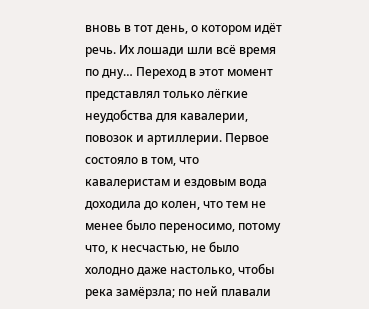вновь в тот день, о котором идёт речь. Их лошади шли всё время по дну… Переход в этот момент представлял только лёгкие неудобства для кавалерии, повозок и артиллерии. Первое состояло в том, что кавалеристам и ездовым вода доходила до колен, что тем не менее было переносимо, потому что, к несчастью, не было холодно даже настолько, чтобы река замёрзла; по ней плавали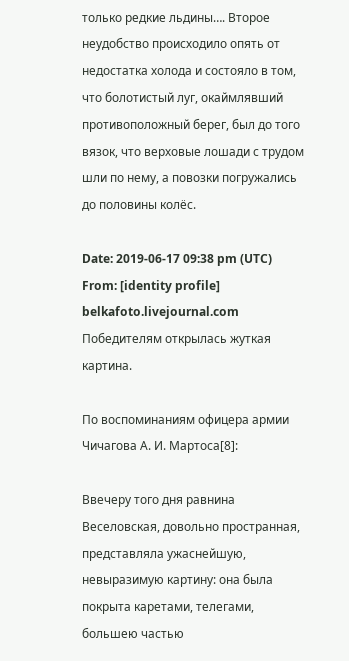только редкие льдины…. Второе неудобство происходило опять от недостатка холода и состояло в том, что болотистый луг, окаймлявший противоположный берег, был до того вязок, что верховые лошади с трудом шли по нему, а повозки погружались до половины колёс.

Date: 2019-06-17 09:38 pm (UTC)
From: [identity profile] belkafoto.livejournal.com
Победителям открылась жуткая картина.

По воспоминаниям офицера армии Чичагова А. И. Мартоса[8]:

Ввечеру того дня равнина Веселовская, довольно пространная, представляла ужаснейшую, невыразимую картину: она была покрыта каретами, телегами, большею частью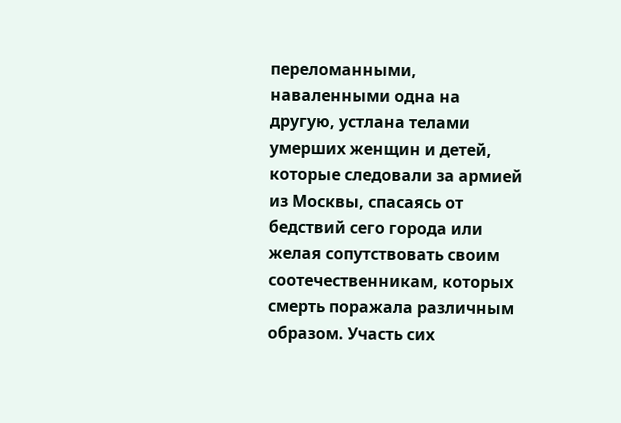переломанными, наваленными одна на другую, устлана телами умерших женщин и детей, которые следовали за армией из Москвы, спасаясь от бедствий сего города или желая сопутствовать своим соотечественникам, которых смерть поражала различным образом. Участь сих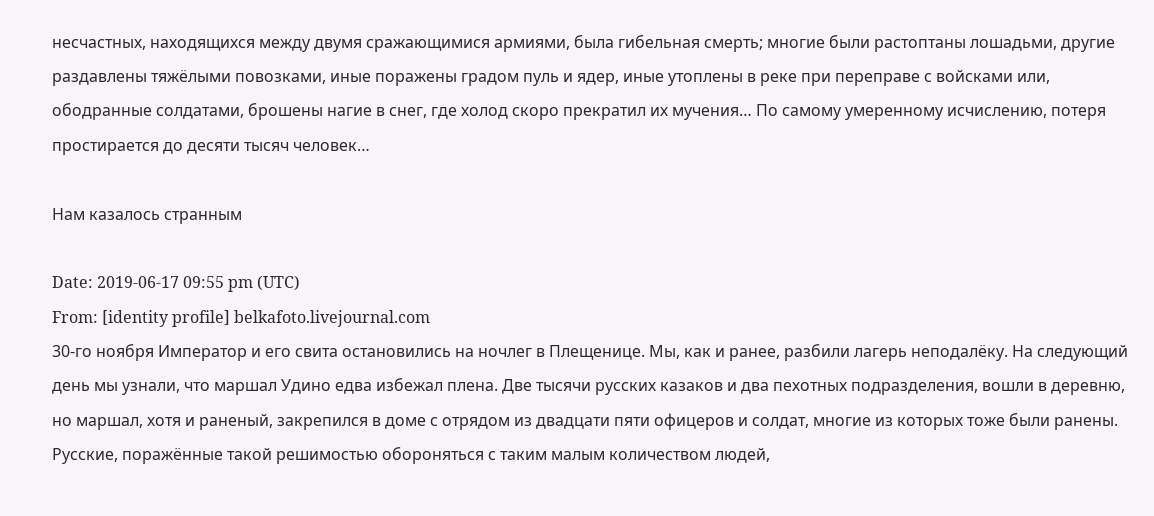несчастных, находящихся между двумя сражающимися армиями, была гибельная смерть; многие были растоптаны лошадьми, другие раздавлены тяжёлыми повозками, иные поражены градом пуль и ядер, иные утоплены в реке при переправе с войсками или, ободранные солдатами, брошены нагие в снег, где холод скоро прекратил их мучения… По самому умеренному исчислению, потеря простирается до десяти тысяч человек…

Нам казалось странным

Date: 2019-06-17 09:55 pm (UTC)
From: [identity profile] belkafoto.livejournal.com
30-го ноября Император и его свита остановились на ночлег в Плещенице. Мы, как и ранее, разбили лагерь неподалёку. На следующий день мы узнали, что маршал Удино едва избежал плена. Две тысячи русских казаков и два пехотных подразделения, вошли в деревню, но маршал, хотя и раненый, закрепился в доме с отрядом из двадцати пяти офицеров и солдат, многие из которых тоже были ранены. Русские, поражённые такой решимостью обороняться с таким малым количеством людей,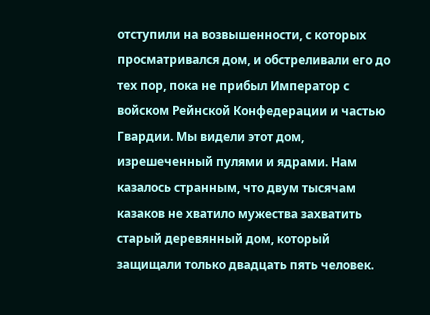отступили на возвышенности, с которых просматривался дом, и обстреливали его до тех пор, пока не прибыл Император с войском Рейнской Конфедерации и частью Гвардии. Мы видели этот дом, изрешеченный пулями и ядрами. Нам казалось странным, что двум тысячам казаков не хватило мужества захватить старый деревянный дом, который защищали только двадцать пять человек.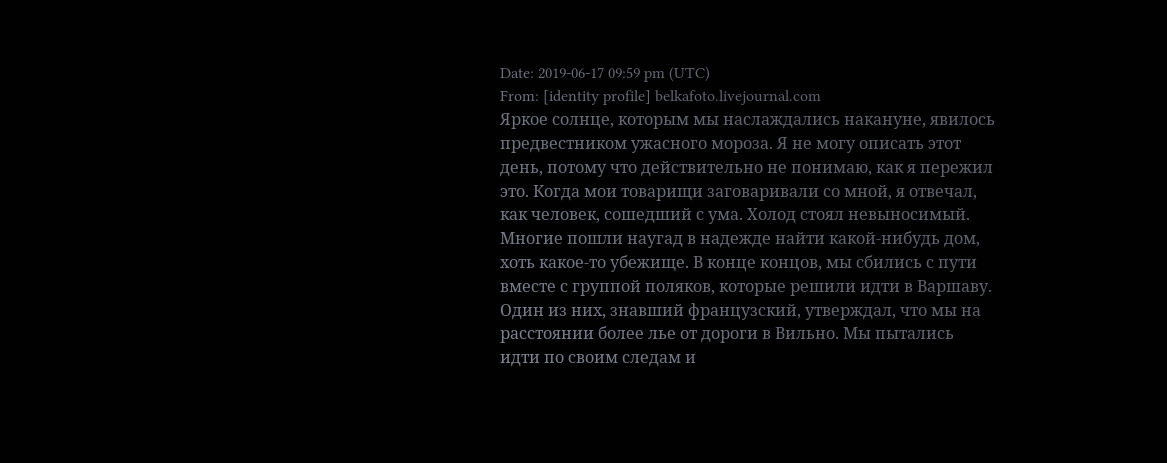Date: 2019-06-17 09:59 pm (UTC)
From: [identity profile] belkafoto.livejournal.com
Яркое солнце, которым мы наслаждались накануне, явилось предвестником ужасного мороза. Я не могу описать этот день, потому что действительно не понимаю, как я пережил это. Когда мои товарищи заговаривали со мной, я отвечал, как человек, сошедший с ума. Холод стоял невыносимый. Многие пошли наугад в надежде найти какой-нибудь дом, хоть какое-то убежище. В конце концов, мы сбились с пути вместе с группой поляков, которые решили идти в Варшаву. Один из них, знавший французский, утверждал, что мы на расстоянии более лье от дороги в Вильно. Мы пытались идти по своим следам и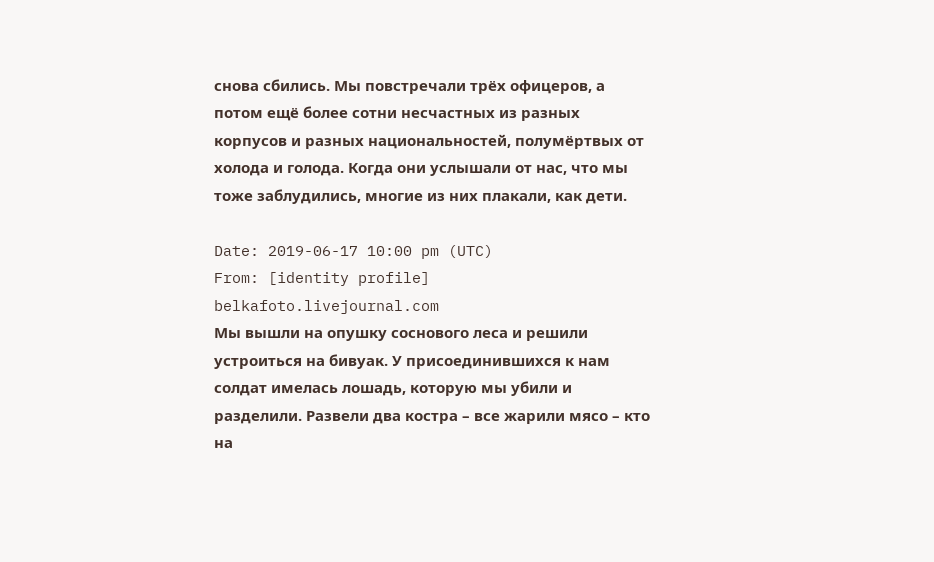снова сбились. Мы повстречали трёх офицеров, а потом ещё более сотни несчастных из разных корпусов и разных национальностей, полумёртвых от холода и голода. Когда они услышали от нас, что мы тоже заблудились, многие из них плакали, как дети.

Date: 2019-06-17 10:00 pm (UTC)
From: [identity profile] belkafoto.livejournal.com
Мы вышли на опушку соснового леса и решили устроиться на бивуак. У присоединившихся к нам солдат имелась лошадь, которую мы убили и разделили. Развели два костра – все жарили мясо – кто на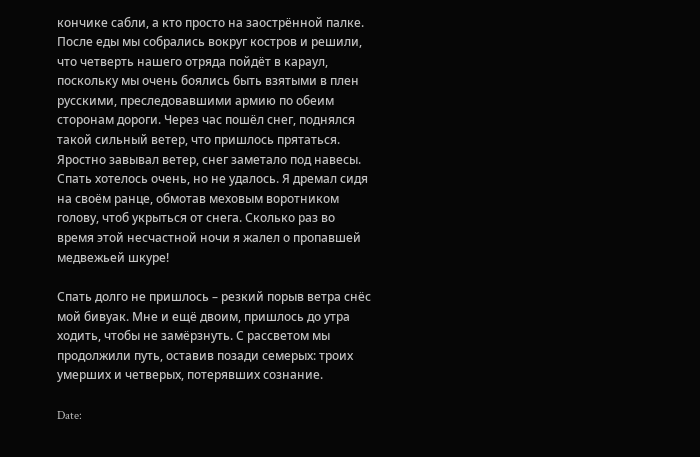кончике сабли, а кто просто на заострённой палке. После еды мы собрались вокруг костров и решили, что четверть нашего отряда пойдёт в караул, поскольку мы очень боялись быть взятыми в плен русскими, преследовавшими армию по обеим сторонам дороги. Через час пошёл снег, поднялся такой сильный ветер, что пришлось прятаться. Яростно завывал ветер, снег заметало под навесы. Спать хотелось очень, но не удалось. Я дремал сидя на своём ранце, обмотав меховым воротником голову, чтоб укрыться от снега. Сколько раз во время этой несчастной ночи я жалел о пропавшей медвежьей шкуре!

Спать долго не пришлось – резкий порыв ветра снёс мой бивуак. Мне и ещё двоим, пришлось до утра ходить, чтобы не замёрзнуть. С рассветом мы продолжили путь, оставив позади семерых: троих умерших и четверых, потерявших сознание.

Date: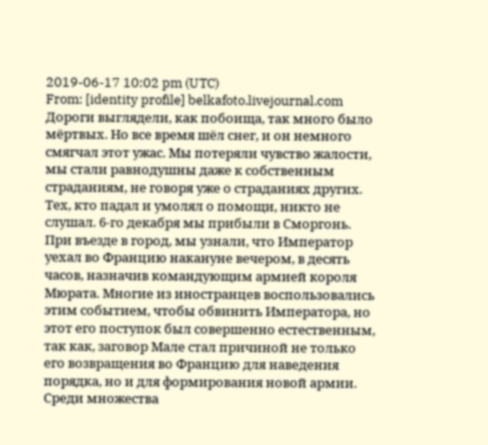2019-06-17 10:02 pm (UTC)
From: [identity profile] belkafoto.livejournal.com
Дороги выглядели, как побоища, так много было мёртвых. Но все время шёл снег, и он немного смягчал этот ужас. Мы потеряли чувство жалости, мы стали равнодушны даже к собственным страданиям, не говоря уже о страданиях других. Тех, кто падал и умолял о помощи, никто не слушал. 6-го декабря мы прибыли в Сморгонь. При въезде в город, мы узнали, что Император уехал во Францию накануне вечером, в десять часов, назначив командующим армией короля Мюрата. Многие из иностранцев воспользовались этим событием, чтобы обвинить Императора, но этот его поступок был совершенно естественным, так как, заговор Мале стал причиной не только его возвращения во Францию для наведения порядка, но и для формирования новой армии. Среди множества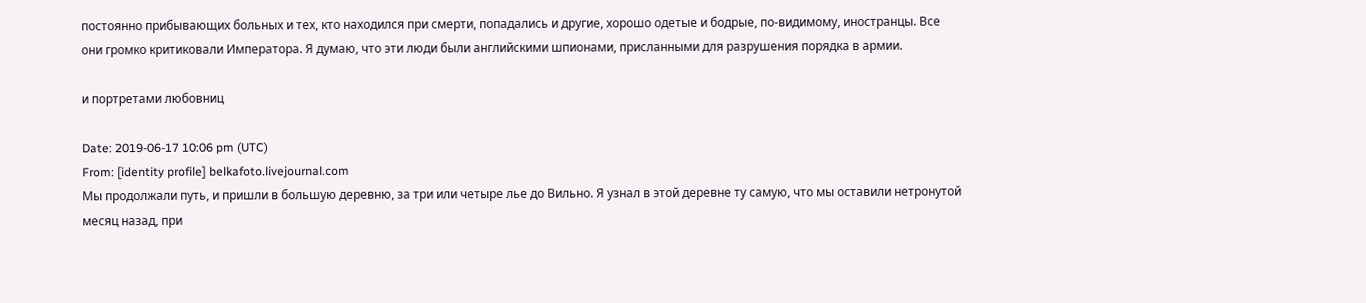постоянно прибывающих больных и тех, кто находился при смерти, попадались и другие, хорошо одетые и бодрые, по-видимому, иностранцы. Все они громко критиковали Императора. Я думаю, что эти люди были английскими шпионами, присланными для разрушения порядка в армии.

и портретами любовниц

Date: 2019-06-17 10:06 pm (UTC)
From: [identity profile] belkafoto.livejournal.com
Мы продолжали путь, и пришли в большую деревню, за три или четыре лье до Вильно. Я узнал в этой деревне ту самую, что мы оставили нетронутой месяц назад, при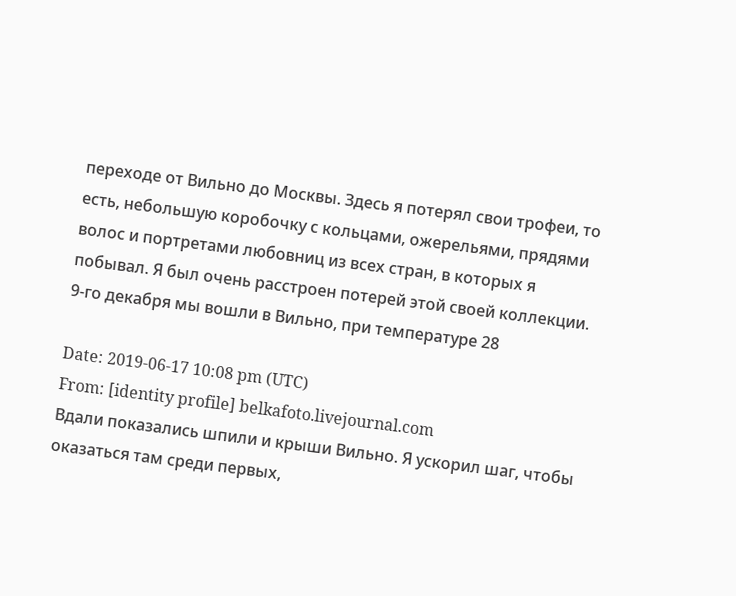переходе от Вильно до Москвы. Здесь я потерял свои трофеи, то есть, небольшую коробочку с кольцами, ожерельями, прядями волос и портретами любовниц из всех стран, в которых я побывал. Я был очень расстроен потерей этой своей коллекции. 9-го декабря мы вошли в Вильно, при температуре 28

Date: 2019-06-17 10:08 pm (UTC)
From: [identity profile] belkafoto.livejournal.com
Вдали показались шпили и крыши Вильно. Я ускорил шаг, чтобы оказаться там среди первых,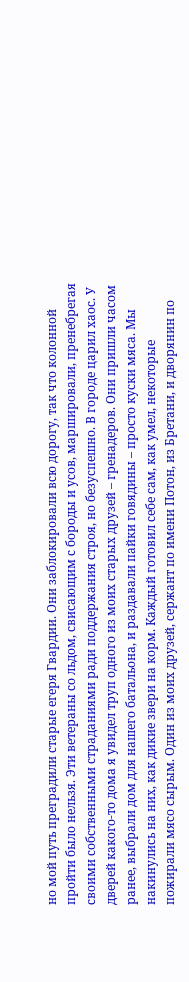но мой путь преградили старые егеря Гвардии. Они заблокировали всю дорогу, так что колонной пройти было нельзя. Эти ветераны со льдом, свисающим с бороды и усов, маршировали, пренебрегая своими собственными страданиями ради поддержания строя, но безуспешно. В городе царил хаос. У дверей какого-то дома я увидел труп одного из моих старых друзей – гренадеров. Они пришли часом ранее, выбрали дом для нашего батальона, и раздавали пайки говядины – просто куски мяса. Мы накинулись на них, как дикие звери на корм. Каждый готовил себе сам, как умел, некоторые пожирали мясо сырым. Один из моих друзей, сержант по имени Потон, из Бретани, и дворянин по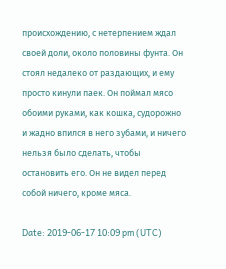происхождению, с нетерпением ждал своей доли, около половины фунта. Он стоял недалеко от раздающих, и ему просто кинули паек. Он поймал мясо обоими руками, как кошка, судорожно и жадно впился в него зубами, и ничего нельзя было сделать, чтобы остановить его. Он не видел перед собой ничего, кроме мяса.

Date: 2019-06-17 10:09 pm (UTC)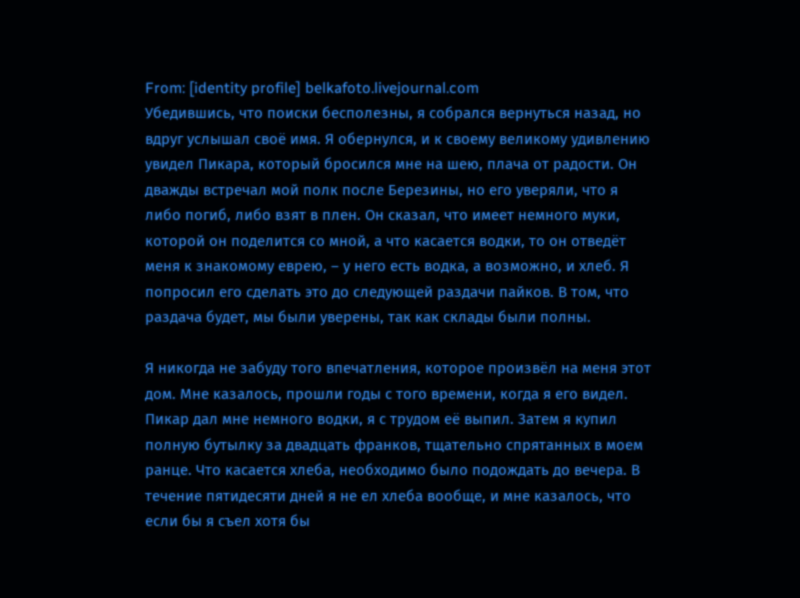From: [identity profile] belkafoto.livejournal.com
Убедившись, что поиски бесполезны, я собрался вернуться назад, но вдруг услышал своё имя. Я обернулся, и к своему великому удивлению увидел Пикара, который бросился мне на шею, плача от радости. Он дважды встречал мой полк после Березины, но его уверяли, что я либо погиб, либо взят в плен. Он сказал, что имеет немного муки, которой он поделится со мной, а что касается водки, то он отведёт меня к знакомому еврею, – у него есть водка, а возможно, и хлеб. Я попросил его сделать это до следующей раздачи пайков. В том, что раздача будет, мы были уверены, так как склады были полны.

Я никогда не забуду того впечатления, которое произвёл на меня этот дом. Мне казалось, прошли годы с того времени, когда я его видел. Пикар дал мне немного водки, я с трудом её выпил. Затем я купил полную бутылку за двадцать франков, тщательно спрятанных в моем ранце. Что касается хлеба, необходимо было подождать до вечера. В течение пятидесяти дней я не ел хлеба вообще, и мне казалось, что если бы я съел хотя бы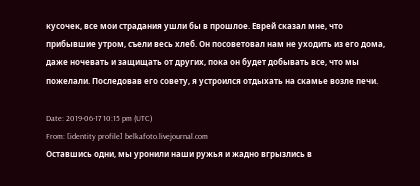кусочек, все мои страдания ушли бы в прошлое. Еврей сказал мне, что прибывшие утром, съели весь хлеб. Он посоветовал нам не уходить из его дома, даже ночевать и защищать от других, пока он будет добывать все, что мы пожелали. Последовав его совету, я устроился отдыхать на скамье возле печи.

Date: 2019-06-17 10:15 pm (UTC)
From: [identity profile] belkafoto.livejournal.com
Оставшись одни, мы уронили наши ружья и жадно вгрызлись в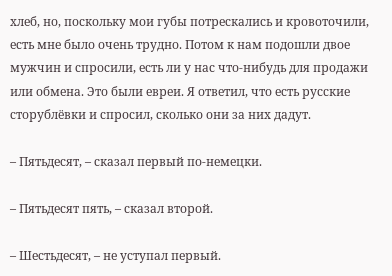хлеб, но, поскольку мои губы потрескались и кровоточили, есть мне было очень трудно. Потом к нам подошли двое мужчин и спросили, есть ли у нас что-нибудь для продажи или обмена. Это были евреи. Я ответил, что есть русские сторублёвки и спросил, сколько они за них дадут.

– Пятьдесят, – сказал первый по-немецки.

– Пятьдесят пять, – сказал второй.

– Шестьдесят, – не уступал первый.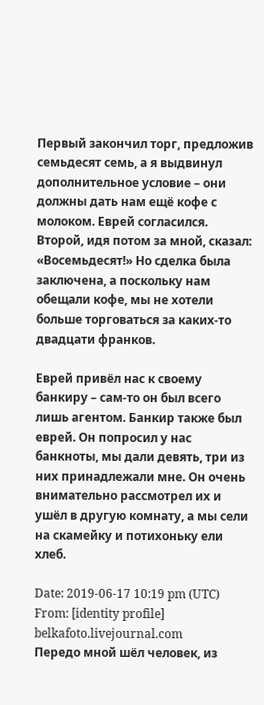Первый закончил торг, предложив семьдесят семь, а я выдвинул дополнительное условие – они должны дать нам ещё кофе с молоком. Еврей согласился. Второй, идя потом за мной, сказал: «Восемьдесят!» Но сделка была заключена, а поскольку нам обещали кофе, мы не хотели больше торговаться за каких-то двадцати франков.

Еврей привёл нас к своему банкиру – сам-то он был всего лишь агентом. Банкир также был еврей. Он попросил у нас банкноты, мы дали девять, три из них принадлежали мне. Он очень внимательно рассмотрел их и ушёл в другую комнату, а мы сели на скамейку и потихоньку ели хлеб.

Date: 2019-06-17 10:19 pm (UTC)
From: [identity profile] belkafoto.livejournal.com
Передо мной шёл человек, из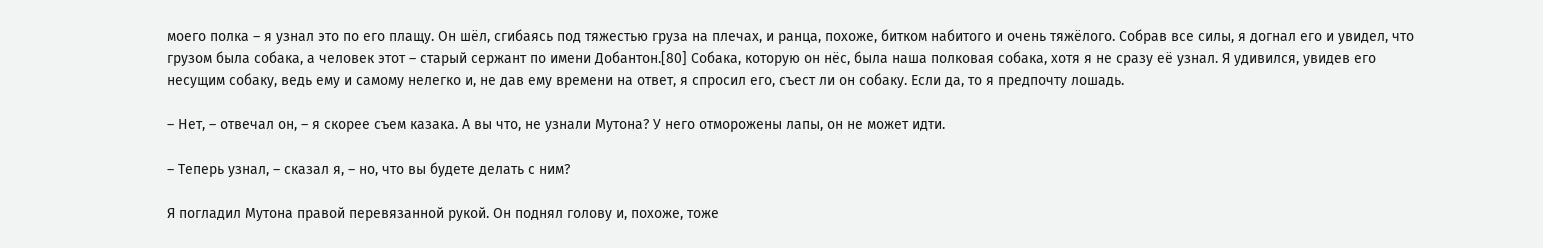моего полка – я узнал это по его плащу. Он шёл, сгибаясь под тяжестью груза на плечах, и ранца, похоже, битком набитого и очень тяжёлого. Собрав все силы, я догнал его и увидел, что грузом была собака, а человек этот – старый сержант по имени Добантон.[80] Собака, которую он нёс, была наша полковая собака, хотя я не сразу её узнал. Я удивился, увидев его несущим собаку, ведь ему и самому нелегко и, не дав ему времени на ответ, я спросил его, съест ли он собаку. Если да, то я предпочту лошадь.

– Нет, – отвечал он, – я скорее съем казака. А вы что, не узнали Мутона? У него отморожены лапы, он не может идти.

– Теперь узнал, – сказал я, – но, что вы будете делать с ним?

Я погладил Мутона правой перевязанной рукой. Он поднял голову и, похоже, тоже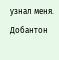узнал меня. Добантон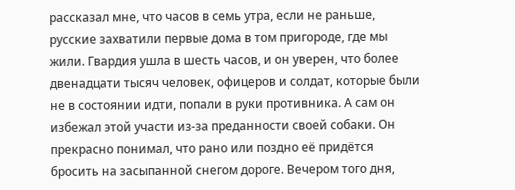рассказал мне, что часов в семь утра, если не раньше, русские захватили первые дома в том пригороде, где мы жили. Гвардия ушла в шесть часов, и он уверен, что более двенадцати тысяч человек, офицеров и солдат, которые были не в состоянии идти, попали в руки противника. А сам он избежал этой участи из-за преданности своей собаки. Он прекрасно понимал, что рано или поздно её придётся бросить на засыпанной снегом дороге. Вечером того дня,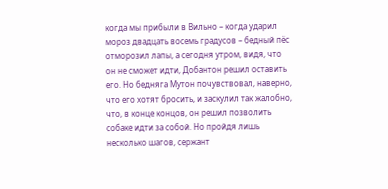когда мы прибыли в Вильно – когда ударил мороз двадцать восемь градусов – бедный пёс отморозил лапы, а сегодня утром, видя, что он не сможет идти, Добантон решил оставить его. Но бедняга Мутон почувствовал, наверно, что его хотят бросить, и заскулил так жалобно, что, в конце концов, он решил позволить собаке идти за собой. Но пройдя лишь несколько шагов, сержант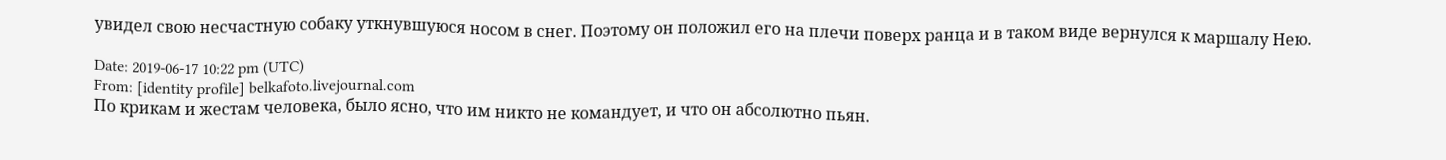увидел свою несчастную собаку уткнувшуюся носом в снег. Поэтому он положил его на плечи поверх ранца и в таком виде вернулся к маршалу Нею.

Date: 2019-06-17 10:22 pm (UTC)
From: [identity profile] belkafoto.livejournal.com
По крикам и жестам человека, было ясно, что им никто не командует, и что он абсолютно пьян.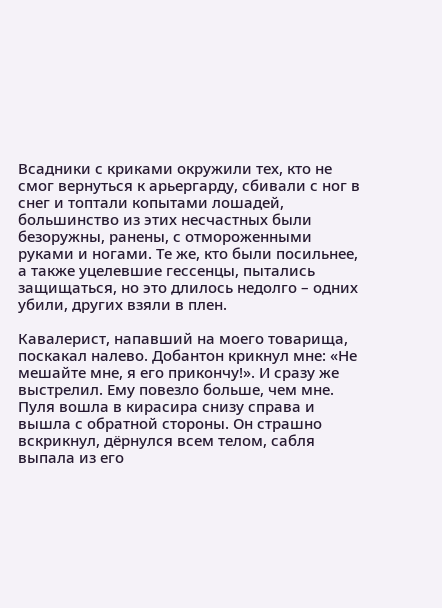Всадники с криками окружили тех, кто не смог вернуться к арьергарду, сбивали с ног в снег и топтали копытами лошадей, большинство из этих несчастных были безоружны, ранены, с отмороженными руками и ногами. Те же, кто были посильнее, а также уцелевшие гессенцы, пытались защищаться, но это длилось недолго – одних убили, других взяли в плен.

Кавалерист, напавший на моего товарища, поскакал налево. Добантон крикнул мне: «Не мешайте мне, я его прикончу!». И сразу же выстрелил. Ему повезло больше, чем мне. Пуля вошла в кирасира снизу справа и вышла с обратной стороны. Он страшно вскрикнул, дёрнулся всем телом, сабля выпала из его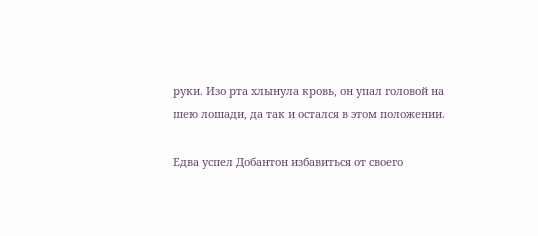руки. Изо рта хлынула кровь, он упал головой на шею лошади, да так и остался в этом положении.

Едва успел Добантон избавиться от своего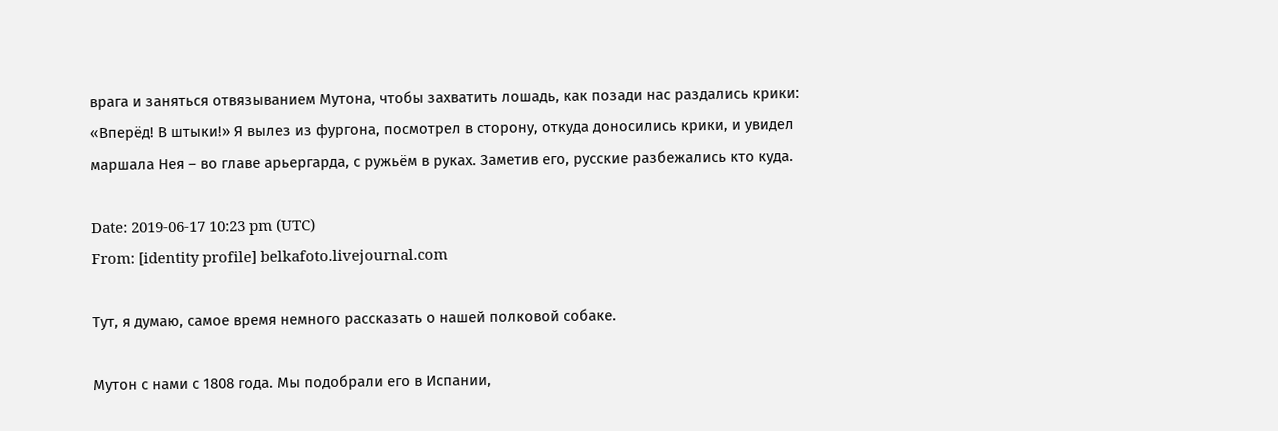врага и заняться отвязыванием Мутона, чтобы захватить лошадь, как позади нас раздались крики: «Вперёд! В штыки!» Я вылез из фургона, посмотрел в сторону, откуда доносились крики, и увидел маршала Нея – во главе арьергарда, с ружьём в руках. Заметив его, русские разбежались кто куда.

Date: 2019-06-17 10:23 pm (UTC)
From: [identity profile] belkafoto.livejournal.com

Тут, я думаю, самое время немного рассказать о нашей полковой собаке.

Мутон с нами с 1808 года. Мы подобрали его в Испании,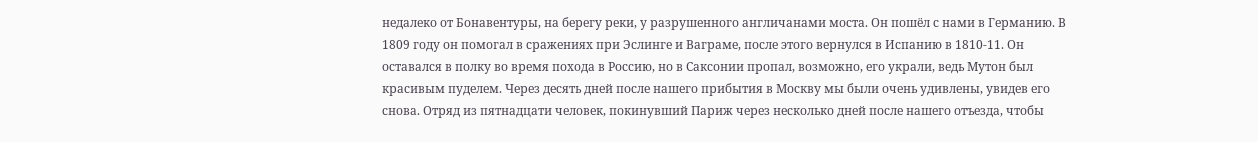недалеко от Бонавентуры, на берегу реки, у разрушенного англичанами моста. Он пошёл с нами в Германию. В 1809 году он помогал в сражениях при Эслинге и Ваграме, после этого вернулся в Испанию в 1810-11. Он оставался в полку во время похода в Россию, но в Саксонии пропал, возможно, его украли, ведь Мутон был красивым пуделем. Через десять дней после нашего прибытия в Москву мы были очень удивлены, увидев его снова. Отряд из пятнадцати человек, покинувший Париж через несколько дней после нашего отъезда, чтобы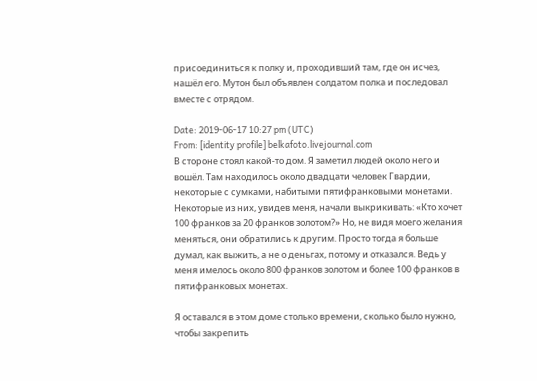присоединиться к полку и, проходивший там, где он исчез, нашёл его. Мутон был объявлен солдатом полка и последовал вместе с отрядом.

Date: 2019-06-17 10:27 pm (UTC)
From: [identity profile] belkafoto.livejournal.com
В стороне стоял какой-то дом. Я заметил людей около него и вошёл. Там находилось около двадцати человек Гвардии, некоторые с сумками, набитыми пятифранковыми монетами. Некоторые из них, увидев меня, начали выкрикивать: «Кто хочет 100 франков за 20 франков золотом?» Но, не видя моего желания меняться, они обратились к другим. Просто тогда я больше думал, как выжить, а не о деньгах, потому и отказался. Ведь у меня имелось около 800 франков золотом и более 100 франков в пятифранковых монетах.

Я оставался в этом доме столько времени, сколько было нужно, чтобы закрепить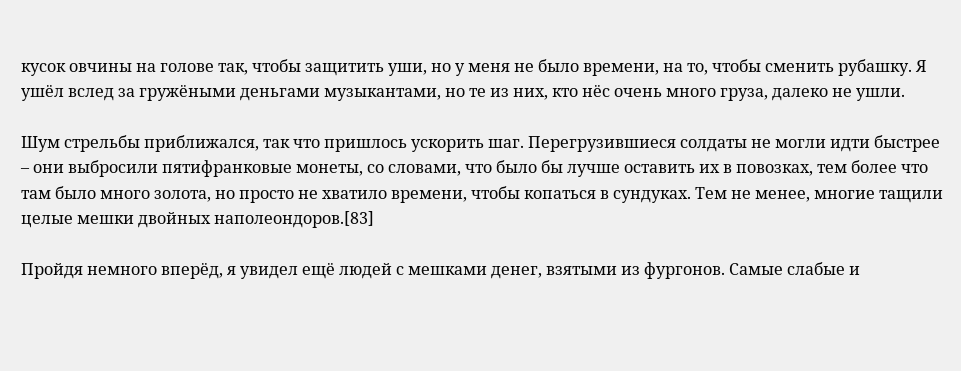кусок овчины на голове так, чтобы защитить уши, но у меня не было времени, на то, чтобы сменить рубашку. Я ушёл вслед за гружёными деньгами музыкантами, но те из них, кто нёс очень много груза, далеко не ушли.

Шум стрельбы приближался, так что пришлось ускорить шаг. Перегрузившиеся солдаты не могли идти быстрее – они выбросили пятифранковые монеты, со словами, что было бы лучше оставить их в повозках, тем более что там было много золота, но просто не хватило времени, чтобы копаться в сундуках. Тем не менее, многие тащили целые мешки двойных наполеондоров.[83]

Пройдя немного вперёд, я увидел ещё людей с мешками денег, взятыми из фургонов. Самые слабые и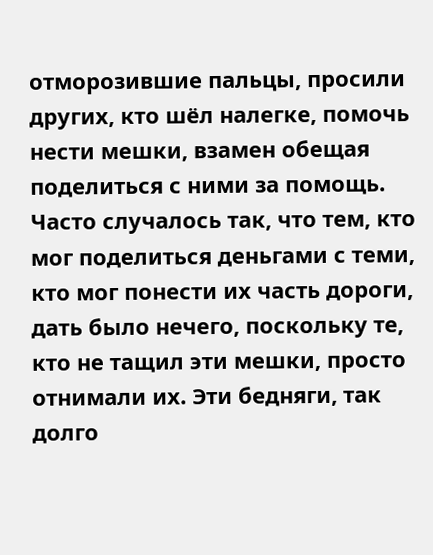отморозившие пальцы, просили других, кто шёл налегке, помочь нести мешки, взамен обещая поделиться с ними за помощь. Часто случалось так, что тем, кто мог поделиться деньгами с теми, кто мог понести их часть дороги, дать было нечего, поскольку те, кто не тащил эти мешки, просто отнимали их. Эти бедняги, так долго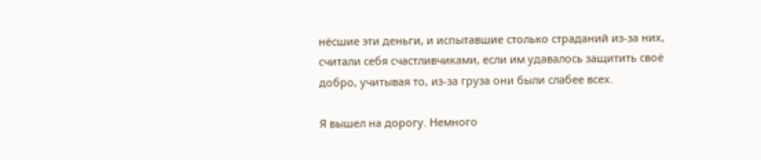нёсшие эти деньги, и испытавшие столько страданий из-за них, считали себя счастливчиками, если им удавалось защитить своё добро, учитывая то, из-за груза они были слабее всех.

Я вышел на дорогу. Немного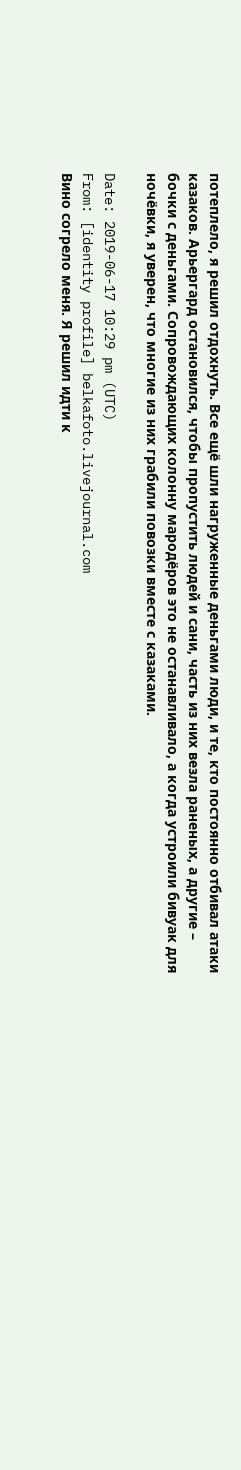потеплело, я решил отдохнуть. Все ещё шли нагруженные деньгами люди, и те, кто постоянно отбивал атаки казаков. Арьергард остановился, чтобы пропустить людей и сани, часть из них везла раненых, а другие – бочки с деньгами. Сопровождающих колонну мародёров это не останавливало, а когда устроили бивуак для ночёвки, я уверен, что многие из них грабили повозки вместе с казаками.

Date: 2019-06-17 10:29 pm (UTC)
From: [identity profile] belkafoto.livejournal.com
Вино согрело меня. Я решил идти к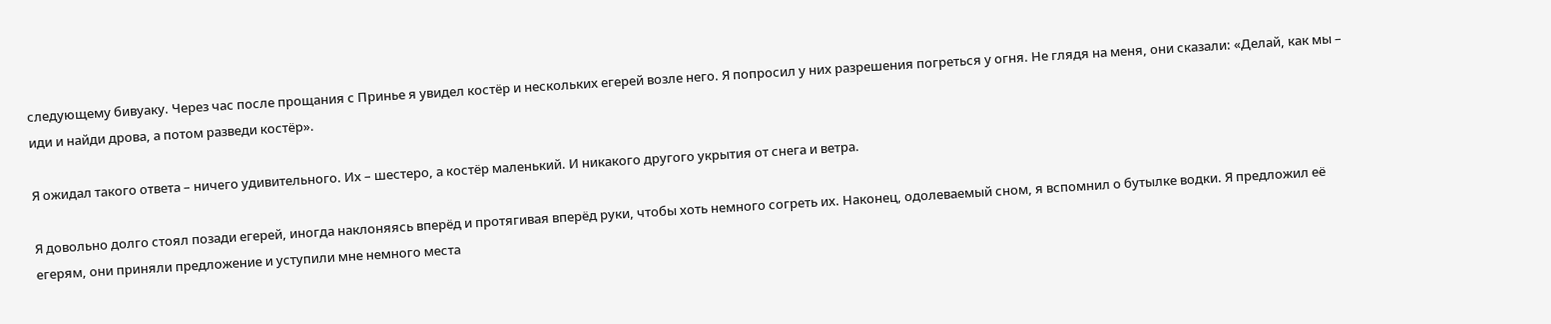следующему бивуаку. Через час после прощания с Принье я увидел костёр и нескольких егерей возле него. Я попросил у них разрешения погреться у огня. Не глядя на меня, они сказали: «Делай, как мы – иди и найди дрова, а потом разведи костёр».

Я ожидал такого ответа – ничего удивительного. Их – шестеро, а костёр маленький. И никакого другого укрытия от снега и ветра.

Я довольно долго стоял позади егерей, иногда наклоняясь вперёд и протягивая вперёд руки, чтобы хоть немного согреть их. Наконец, одолеваемый сном, я вспомнил о бутылке водки. Я предложил её егерям, они приняли предложение и уступили мне немного места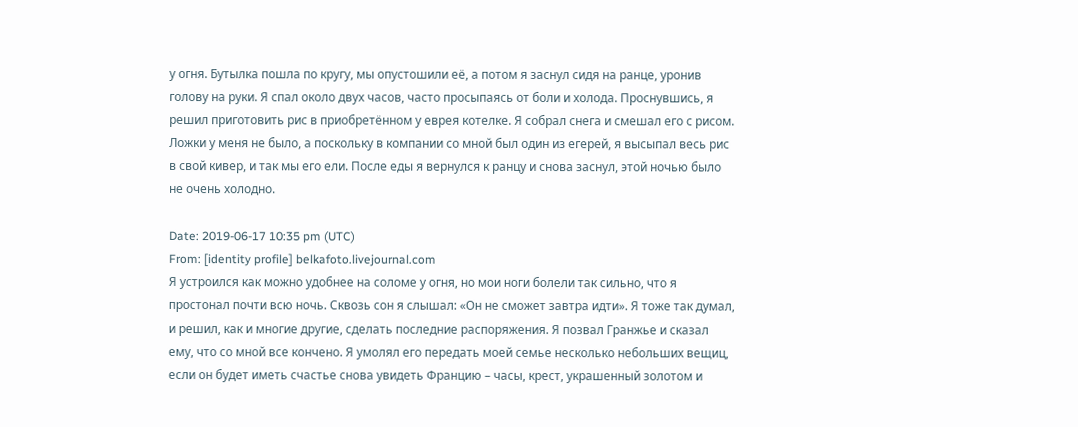у огня. Бутылка пошла по кругу, мы опустошили её, а потом я заснул сидя на ранце, уронив голову на руки. Я спал около двух часов, часто просыпаясь от боли и холода. Проснувшись, я решил приготовить рис в приобретённом у еврея котелке. Я собрал снега и смешал его с рисом. Ложки у меня не было, а поскольку в компании со мной был один из егерей, я высыпал весь рис в свой кивер, и так мы его ели. После еды я вернулся к ранцу и снова заснул, этой ночью было не очень холодно.

Date: 2019-06-17 10:35 pm (UTC)
From: [identity profile] belkafoto.livejournal.com
Я устроился как можно удобнее на соломе у огня, но мои ноги болели так сильно, что я простонал почти всю ночь. Сквозь сон я слышал: «Он не сможет завтра идти». Я тоже так думал, и решил, как и многие другие, сделать последние распоряжения. Я позвал Гранжье и сказал ему, что со мной все кончено. Я умолял его передать моей семье несколько небольших вещиц, если он будет иметь счастье снова увидеть Францию – часы, крест, украшенный золотом и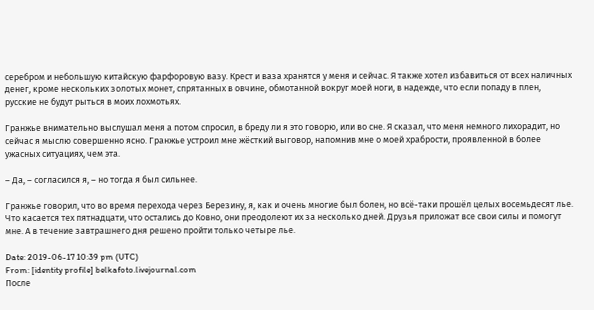серебром и небольшую китайскую фарфоровую вазу. Крест и ваза хранятся у меня и сейчас. Я также хотел избавиться от всех наличных денег, кроме нескольких золотых монет, спрятанных в овчине, обмотанной вокруг моей ноги, в надежде, что если попаду в плен, русские не будут рыться в моих лохмотьях.

Гранжье внимательно выслушал меня а потом спросил, в бреду ли я это говорю, или во сне. Я сказал, что меня немного лихорадит, но сейчас я мыслю совершенно ясно. Гранжье устроил мне жёсткий выговор, напомнив мне о моей храбрости, проявленной в более ужасных ситуациях, чем эта.

– Да, – согласился я, – но тогда я был сильнее.

Гранжье говорил, что во время перехода через Березину, я, как и очень многие был болен, но всё-таки прошёл целых восемьдесят лье. Что касается тех пятнадцати, что остались до Ковно, они преодолеют их за несколько дней. Друзья приложат все свои силы и помогут мне. А в течение завтрашнего дня решено пройти только четыре лье.

Date: 2019-06-17 10:39 pm (UTC)
From: [identity profile] belkafoto.livejournal.com
После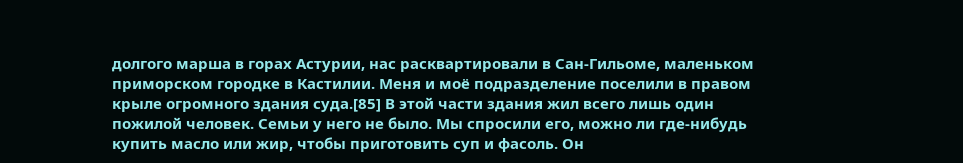долгого марша в горах Астурии, нас расквартировали в Сан-Гильоме, маленьком приморском городке в Кастилии. Меня и моё подразделение поселили в правом крыле огромного здания суда.[85] В этой части здания жил всего лишь один пожилой человек. Семьи у него не было. Мы спросили его, можно ли где-нибудь купить масло или жир, чтобы приготовить суп и фасоль. Он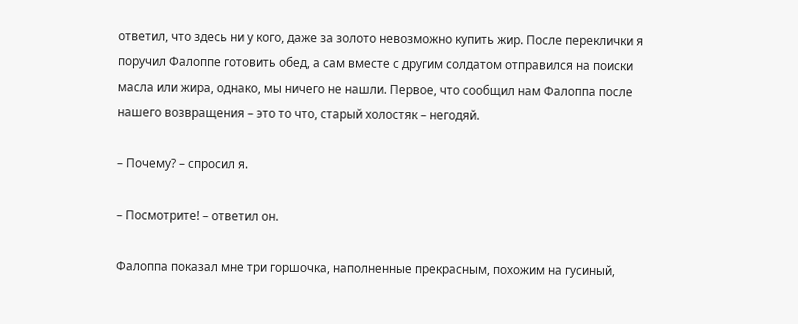ответил, что здесь ни у кого, даже за золото невозможно купить жир. После переклички я поручил Фалоппе готовить обед, а сам вместе с другим солдатом отправился на поиски масла или жира, однако, мы ничего не нашли. Первое, что сообщил нам Фалоппа после нашего возвращения – это то что, старый холостяк – негодяй.

– Почему? – спросил я.

– Посмотрите! – ответил он.

Фалоппа показал мне три горшочка, наполненные прекрасным, похожим на гусиный,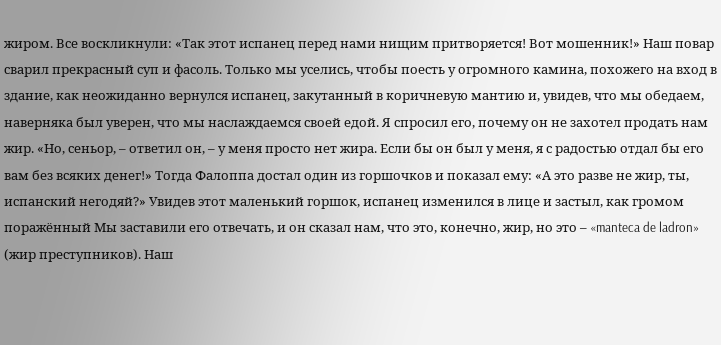жиром. Все воскликнули: «Так этот испанец перед нами нищим притворяется! Вот мошенник!» Наш повар сварил прекрасный суп и фасоль. Только мы уселись, чтобы поесть у огромного камина, похожего на вход в здание, как неожиданно вернулся испанец, закутанный в коричневую мантию и, увидев, что мы обедаем, наверняка был уверен, что мы наслаждаемся своей едой. Я спросил его, почему он не захотел продать нам жир. «Но, сеньор, – ответил он, – у меня просто нет жира. Если бы он был у меня, я с радостью отдал бы его вам без всяких денег!» Тогда Фалоппа достал один из горшочков и показал ему: «А это разве не жир, ты, испанский негодяй?» Увидев этот маленький горшок, испанец изменился в лице и застыл, как громом поражённый Мы заставили его отвечать, и он сказал нам, что это, конечно, жир, но это – «manteca de ladron» (жир преступников). Наш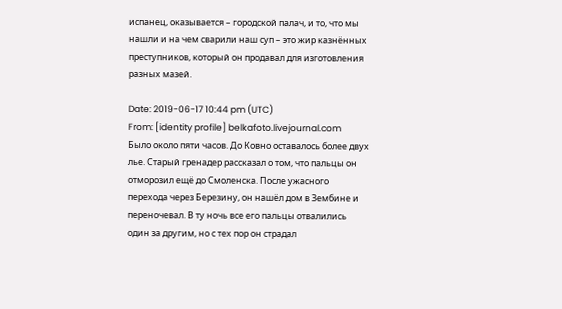испанец, оказывается – городской палач, и то, что мы нашли и на чем сварили наш суп – это жир казнённых преступников, который он продавал для изготовления разных мазей.

Date: 2019-06-17 10:44 pm (UTC)
From: [identity profile] belkafoto.livejournal.com
Было около пяти часов. До Ковно оставалось более двух лье. Старый гренадер рассказал о том, что пальцы он отморозил ещё до Смоленска. После ужасного перехода через Березину, он нашёл дом в Зембине и переночевал. В ту ночь все его пальцы отвалились один за другим, но с тех пор он страдал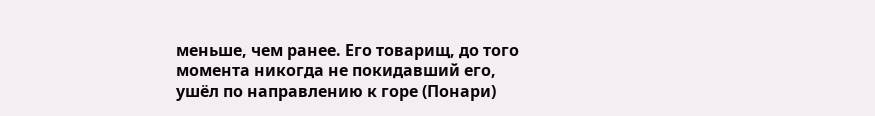меньше, чем ранее. Его товарищ, до того момента никогда не покидавший его, ушёл по направлению к горе (Понари)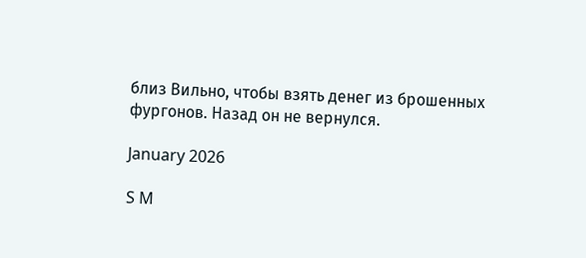близ Вильно, чтобы взять денег из брошенных фургонов. Назад он не вернулся.

January 2026

S M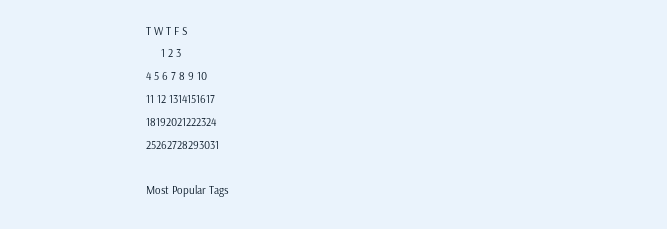T W T F S
     1 2 3
4 5 6 7 8 9 10
11 12 1314151617
18192021222324
25262728293031

Most Popular Tags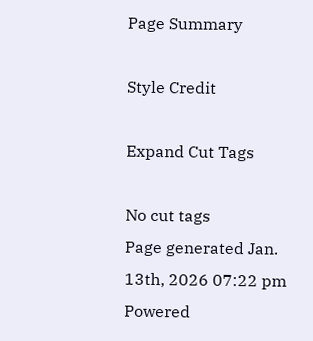Page Summary

Style Credit

Expand Cut Tags

No cut tags
Page generated Jan. 13th, 2026 07:22 pm
Powered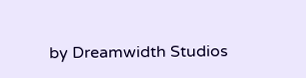by Dreamwidth Studios